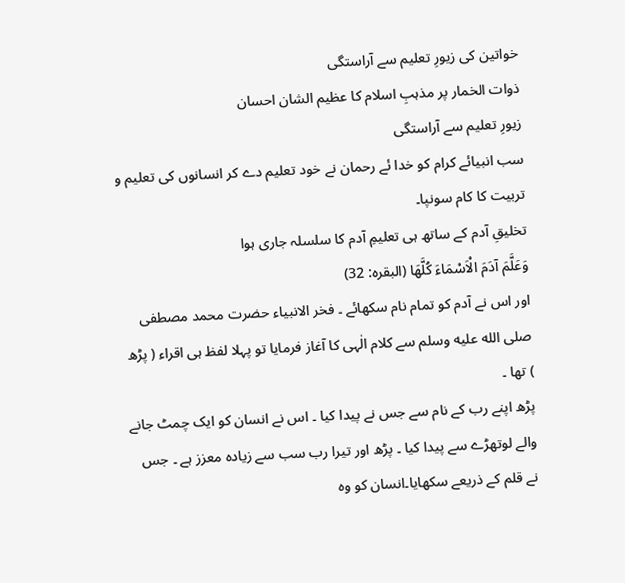خواتین کی زیورِ تعلیم سے آراستگی
ذوات الخمار پر مذہبِ اسلام کا عظیم الشان احسان
زیورِ تعلیم سے آراستگی
سب انبیائے کرام کو خدا ئے رحمان نے خود تعلیم دے کر انسانوں کی تعلیم و تربیت کا کام سونپا۔
تخلیقِ آدم کے ساتھ ہی تعلیمِ آدم کا سلسلہ جاری ہوا
وَعَلَّمَ آدَمَ الْاَسْمَاءَ کُلَّھَا (البقرہ: 32)
اور اس نے آدم کو تمام نام سکھائے ۔ فخر الانبیاء حضرت محمد مصطفی صلى الله عليه وسلم سے کلام الٰہی کا آغاز فرمایا تو پہلا لفظ ہی اقراء ( پڑھ ) تھا ۔
پڑھ اپنے رب کے نام سے جس نے پیدا کیا ۔ اس نے انسان کو ایک چمٹ جانے والے لوتھڑے سے پیدا کیا ۔ پڑھ اور تیرا رب سب سے زیادہ معزز ہے ۔ جس نے قلم کے ذریعے سکھایا۔انسان کو وہ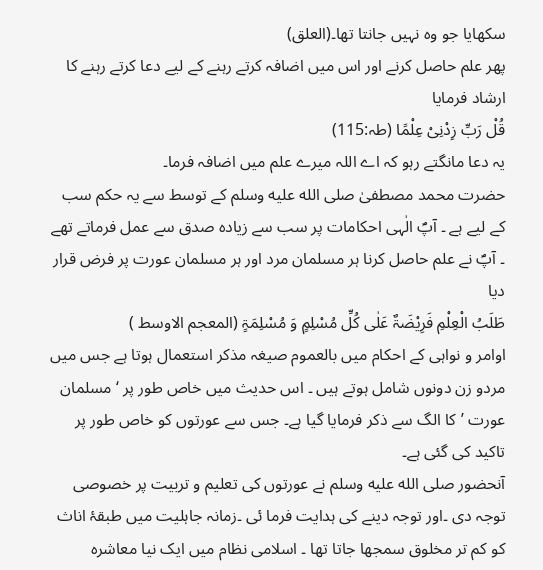سکھایا جو وہ نہیں جانتا تھا۔(العلق)
پھر علم حاصل کرنے اور اس میں اضافہ کرتے رہنے کے لیے دعا کرتے رہنے کا ارشاد فرمایا
قُلْ رَبِّ زِدْنِیْ عِلْمًا (طہ:115)
یہ دعا مانگتے رہو کہ اے اللہ میرے علم میں اضافہ فرما۔
حضرت محمد مصطفیٰ صلى الله عليه وسلم کے توسط سے یہ حکم سب کے لیے ہے ۔ آپؐ الٰہی احکامات پر سب سے زیادہ صدق سے عمل فرماتے تھے ۔ آپؐ نے علم حاصل کرنا ہر مسلمان مرد اور ہر مسلمان عورت پر فرض قرار دیا
طَلَبُ الْعِلْمِ فَرِیْضَۃٌ عَلٰی کُلِّ مُسْلِمٍ وَ مُسْلِمَۃٍ (المعجم الاوسط )
اوامر و نواہی کے احکام میں بالعموم صیغہ مذکر استعمال ہوتا ہے جس میں مردو زن دونوں شامل ہوتے ہیں ۔ اس حدیث میں خاص طور پر ‘مسلمان عورت ’کا الگ سے ذکر فرمایا گیا ہے۔ جس سے عورتوں کو خاص طور پر تاکید کی گئی ہے۔
آنحضور صلى الله عليه وسلم نے عورتوں کی تعلیم و تربیت پر خصوصی توجہ دی ۔اور توجہ دینے کی ہدایت فرما ئی ۔زمانہ جاہلیت میں طبقۂ اناث کو کم تر مخلوق سمجھا جاتا تھا ۔ اسلامی نظام میں ایک نیا معاشرہ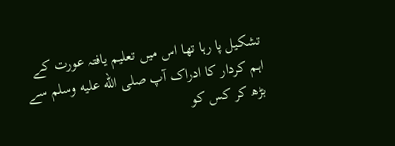تشکیل پا رہا تھا اس میں تعلیم یافتہ عورت کے اہم کردار کا ادراک آپ صلى الله عليه وسلم سے بڑھ کر کس کو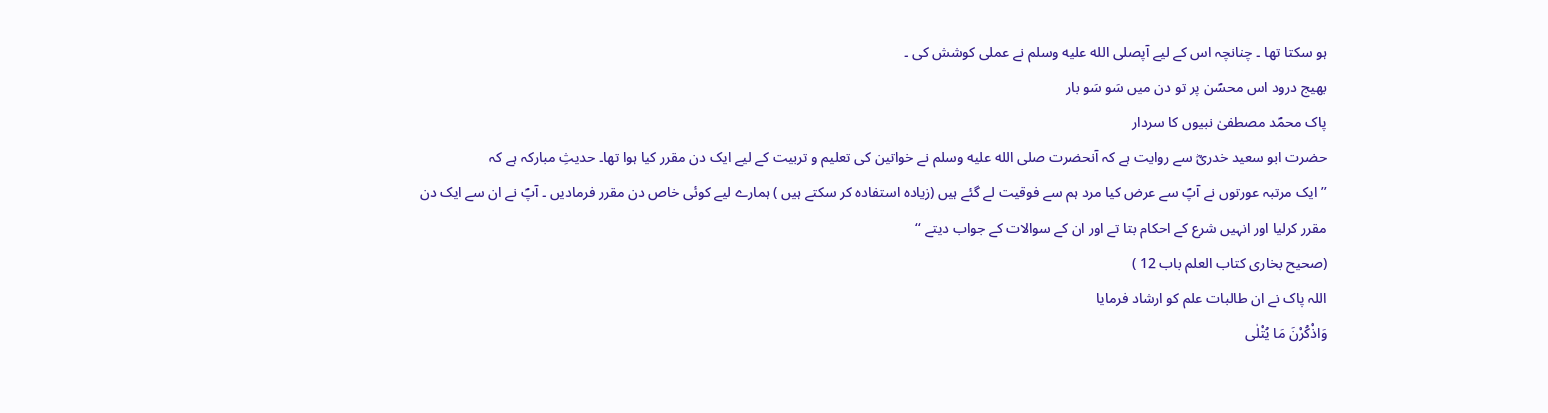ہو سکتا تھا ۔ چنانچہ اس کے لیے آپصلى الله عليه وسلم نے عملی کوشش کی ۔
بھیج درود اس محسؐن پر تو دن میں سَو سَو بار
پاک محمؐد مصطفیٰ نبیوں کا سردار
حضرت ابو سعید خدریؓ سے روایت ہے کہ آنحضرت صلى الله عليه وسلم نے خواتین کی تعلیم و تربیت کے لیے ایک دن مقرر کیا ہوا تھا۔ حدیثِ مبارکہ ہے کہ
’’ایک مرتبہ عورتوں نے آپؐ سے عرض کیا مرد ہم سے فوقیت لے گئے ہیں (زیادہ استفادہ کر سکتے ہیں ) ہمارے لیے کوئی خاص دن مقرر فرمادیں ۔ آپؐ نے ان سے ایک دن مقرر کرلیا اور انہیں شرع کے احکام بتا تے اور ان کے سوالات کے جواب دیتے ‘‘
(صحیح بخاری کتاب العلم باب 12 )
اللہ پاک نے ان طالبات علم کو ارشاد فرمایا
وَاذْکُرْنَ مَا یُتْلٰی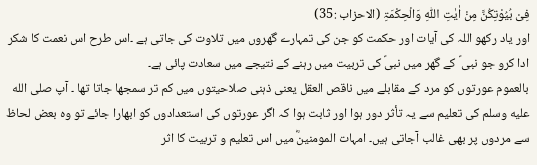فِیْ بُیُوْتِکُنَّ مِنْ اٰیٰتِ اللّٰہِ وَالْحِکْمَۃِ (الاحزاب :35)
اور یاد رکھو اللہ کی آیات اور حکمت کو جن کی تمہارے گھروں میں تلاوت کی جاتی ہے ۔اس طرح اس نعمت کا شکر ادا کرو جو نبی ؐ کے گھر میں نبیؐ کی تربیت میں رہنے کے نتیجے میں سعادت پائی ہے۔
بالعموم عورتوں کو مرد کے مقابلے میں ناقص العقل یعنی ذہنی صلاحیتوں میں کم تر سمجھا جاتا تھا ۔ آپ صلى الله عليه وسلم کی تعلیم سے یہ تأثر دور ہوا اور ثابت ہوا کہ اگر عورتوں کی استعدادوں کو ابھارا جائے تو وہ بعض لحاظ سے مردوں پر بھی غالب آجاتی ہیں۔ امہات المومنینؓ میں اس تعلیم و تربیت کا اثر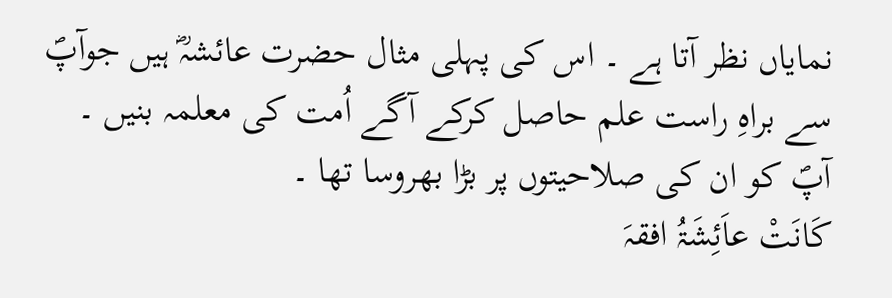نمایاں نظر آتا ہے ۔ اس کی پہلی مثال حضرت عائشہؓ ہیں جوآپؐ سے براہِ راست علم حاصل کرکے آگے اُمت کی معلمہ بنیں ۔ آپؐ کو ان کی صلاحیتوں پر بڑا بھروسا تھا ۔
کَانَتْ عاَئِشَۃُ افقہَ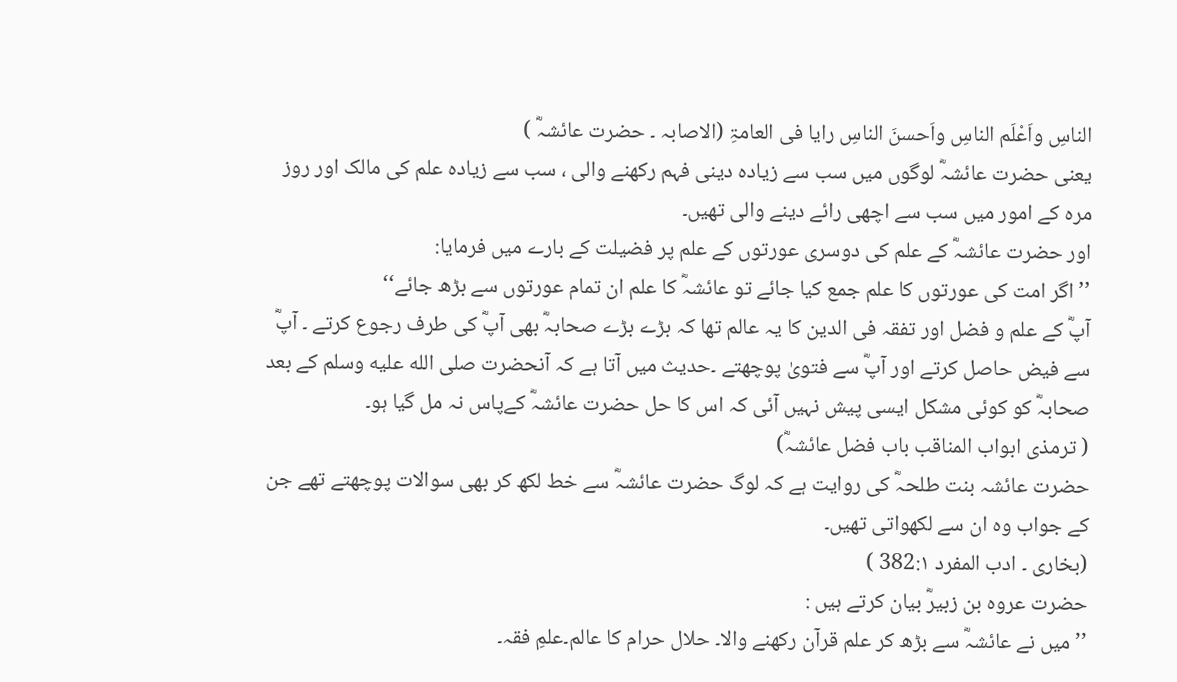الناسِ واَعْلَم الناسِ واَحسنَ الناسِ رایا فی العامۃِ (الاصابہ ۔ حضرت عائشہؓ )
یعنی حضرت عائشہؓ لوگوں میں سب سے زیادہ دینی فہم رکھنے والی ، سب سے زیادہ علم کی مالک اور روز مرہ کے امور میں سب سے اچھی رائے دینے والی تھیں۔
اور حضرت عائشہؓ کے علم کی دوسری عورتوں کے علم پر فضیلت کے بارے میں فرمایا:
’’اگر امت کی عورتوں کا علم جمع کیا جائے تو عائشہؓ کا علم ان تمام عورتوں سے بڑھ جائے‘‘
آپؓ کے علم و فضل اور تفقہ فی الدین کا یہ عالم تھا کہ بڑے بڑے صحابہؓ بھی آپؓ کی طرف رجوع کرتے ۔ آپؓ سے فیض حاصل کرتے اور آپؓ سے فتویٰ پوچھتے ۔حدیث میں آتا ہے کہ آنحضرت صلى الله عليه وسلم کے بعد صحابہؓ کو کوئی مشکل ایسی پیش نہیں آئی کہ اس کا حل حضرت عائشہؓ کےپاس نہ مل گیا ہو۔
( ترمذی ابواب المناقب باب فضل عائشہؓ)
حضرت عائشہ بنت طلحہؓ کی روایت ہے کہ لوگ حضرت عائشہؓ سے خط لکھ کر بھی سوالات پوچھتے تھے جن کے جواب وہ ان سے لکھواتی تھیں۔
(بخاری ۔ ادب المفرد 382:۱ )
حضرت عروہ بن زبیرؓ بیان کرتے ہیں :
’’میں نے عائشہؓ سے بڑھ کر علم قرآن رکھنے والا۔ حلال حرام کا عالم۔علمِ فقہ۔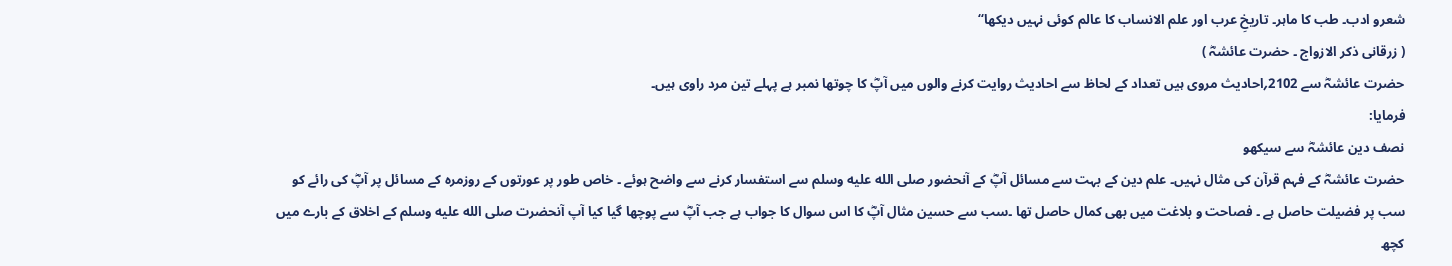شعرو ادب۔ طب کا ماہر۔ تاریخِ عرب اور علم الانساب کا عالم کوئی نہیں دیکھا‘‘
( زرقانی ذکر الازواج ۔ حضرت عائشہؓ )
حضرت عائشہؓ سے 2102؍احادیث مروی ہیں تعداد کے لحاظ سے احادیث روایت کرنے والوں میں آپؓ کا چوتھا نمبر ہے پہلے تین مرد راوی ہیں۔
فرمایا:
نصف دین عائشہؓ سے سیکھو
حضرت عائشہؓ کے فہم قرآن کی مثال نہیں۔ علم دین کے بہت سے مسائل آپؓ کے آنحضور صلى الله عليه وسلم سے استفسار کرنے سے واضح ہوئے ۔ خاص طور پر عورتوں کے روزمرہ کے مسائل پر آپؓ کی رائے کو سب پر فضیلت حاصل ہے ۔ فصاحت و بلاغت میں بھی کمال حاصل تھا ۔سب سے حسین مثال آپؓ کا اس سوال کا جواب ہے جب آپؓ سے پوچھا گیا کیا آپ آنحضرت صلى الله عليه وسلم کے اخلاق کے بارے میں کچھ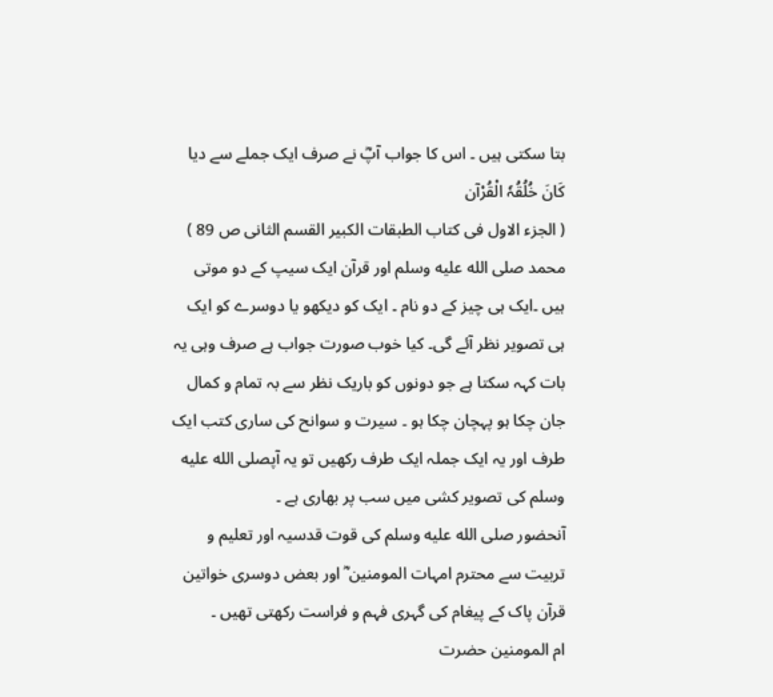بتا سکتی ہیں ۔ اس کا جواب آپؓ نے صرف ایک جملے سے دیا
کَانَ خُلُقُہٗ الْقُرْآن
( الجزء الاول فی کتاب الطبقات الکبیر القسم الثانی ص 89 )
محمد صلى الله عليه وسلم اور قرآن ایک سیپ کے دو موتی ہیں ۔ایک ہی چیز کے دو نام ۔ ایک کو دیکھو یا دوسرے کو ایک ہی تصویر نظر آئے گی۔ کیا خوب صورت جواب ہے صرف وہی یہ بات کہہ سکتا ہے جو دونوں کو باریک نظر سے بہ تمام و کمال جان چکا ہو پہچان چکا ہو ۔ سیرت و سوانح کی ساری کتب ایک طرف اور یہ ایک جملہ ایک طرف رکھیں تو یہ آپصلى الله عليه وسلم کی تصویر کشی میں سب پر بھاری ہے ۔
آنحضور صلى الله عليه وسلم کی قوت قدسیہ اور تعلیم و تربیت سے محترم امہات المومنین ؓ اور بعض دوسری خواتین قرآن پاک کے پیغام کی گہری فہم و فراست رکھتی تھیں ۔
ام المومنین حضرت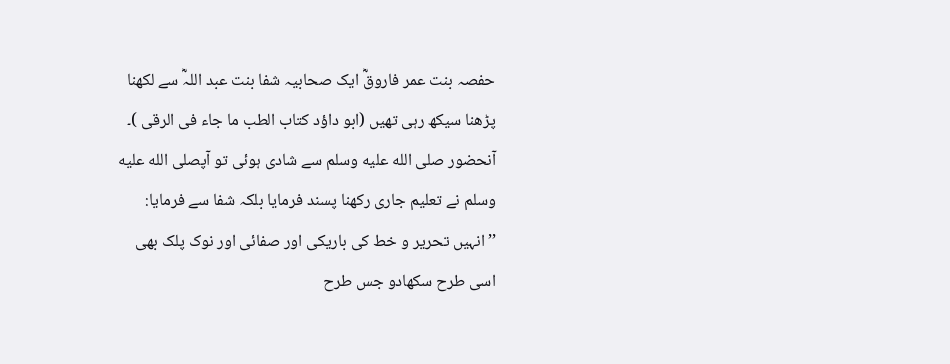حفصہ بنت عمر فاروقؓ ایک صحابیہ شفا بنت عبد اللہؓ سے لکھنا پڑھنا سیکھ رہی تھیں (ابو داؤد کتاب الطب ما جاء فی الرقی )۔ آنحضور صلى الله عليه وسلم سے شادی ہوئی تو آپصلى الله عليه وسلم نے تعلیم جاری رکھنا پسند فرمایا بلکہ شفا سے فرمایا:
’’انہیں تحریر و خط کی باریکی اور صفائی اور نوک پلک بھی اسی طرح سکھادو جس طرح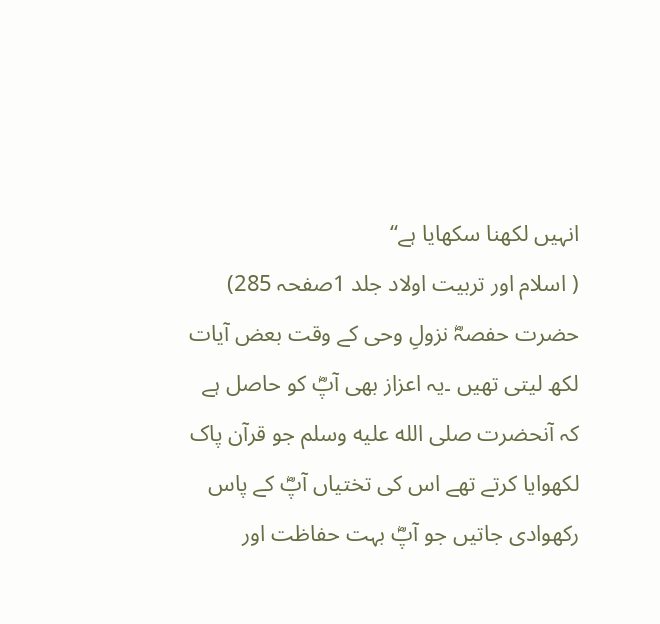انہیں لکھنا سکھایا ہے‘‘
( اسلام اور تربیت اولاد جلد 1صفحہ 285)
حضرت حفصہؓ نزولِ وحی کے وقت بعض آیات لکھ لیتی تھیں ۔یہ اعزاز بھی آپؓ کو حاصل ہے کہ آنحضرت صلى الله عليه وسلم جو قرآن پاک لکھوایا کرتے تھے اس کی تختیاں آپؓ کے پاس رکھوادی جاتیں جو آپؓ بہت حفاظت اور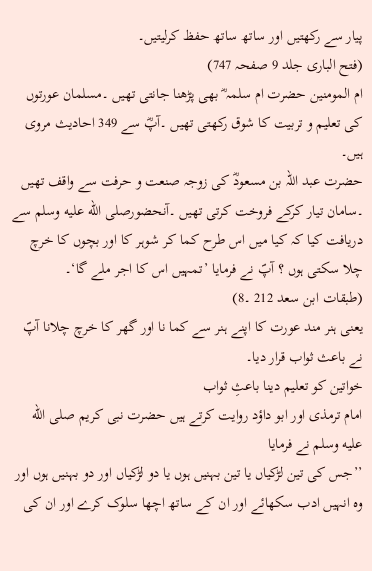پیار سے رکھتیں اور ساتھ ساتھ حفظ کرلیتیں۔
(فتح الباری جلد 9 صفحہ 747)
ام المومنین حضرت ام سلمہ ؓ بھی پڑھنا جانتی تھیں ۔مسلمان عورتوں کی تعلیم و تربیت کا شوق رکھتی تھیں ۔آپؓ سے 349 احادیث مروی ہیں۔
حضرت عبد اللہ بن مسعودؓ کی زوجہ صنعت و حرفت سے واقف تھیں ۔سامان تیار کرکے فروخت کرتی تھیں ۔آنحضورصلى الله عليه وسلم سے دریافت کیا کہ کیا میں اس طرح کما کر شوہر کا اور بچوں کا خرچ چلا سکتی ہوں ؟ آپؐ نے فرمایا ’تمہیں اس کا اجر ملے گا‘۔
(طبقات ابن سعد 212 ۔8)
یعنی ہنر مند عورت کا اپنے ہنر سے کما نا اور گھر کا خرچ چلانا آپؐ نے باعث ثواب قرار دیا۔
خواتین کو تعلیم دینا باعثِ ثواب
امام ترمذی اور ابو داؤد روایت کرتے ہیں حضرت نبی کریم صلى الله عليه وسلم نے فرمایا
’’جس کی تین لڑکیاں یا تین بہنیں ہوں یا دو لڑکیاں اور دو بہنیں ہوں اور وہ انہیں ادب سکھائے اور ان کے ساتھ اچھا سلوک کرے اور ان کی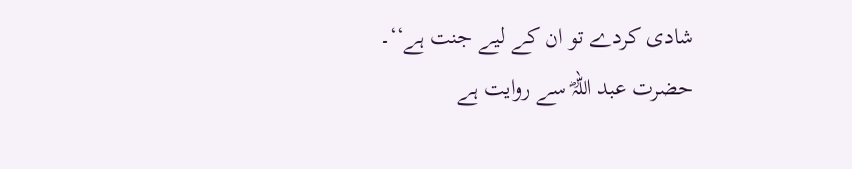شادی کردے تو ان کے لیے جنت ہے‘‘۔
حضرت عبد اللہؓ سے روایت ہے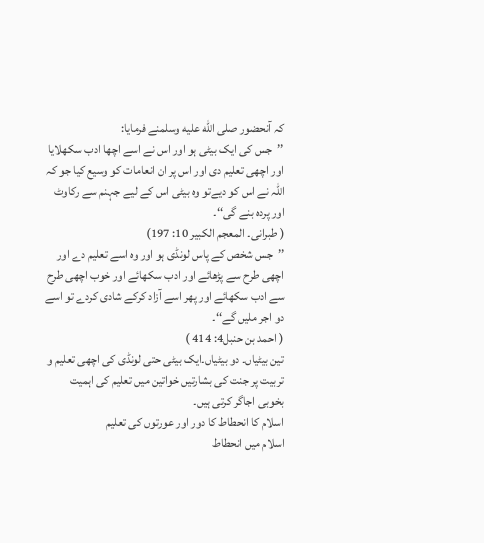کہ آنحضور صلى الله عليه وسلمنے فرمایا:
’’جس کی ایک بیٹی ہو اور اس نے اسے اچھا ادب سکھلایا اور اچھی تعلیم دی اور اس پر ان انعامات کو وسیع کیا جو کہ اللہ نے اس کو دیےتو وہ بیٹی اس کے لیے جہنم سے رکاوٹ اور پردہ بنے گی‘‘۔
( طبرانی۔ المعجم الکبیر 10: 197)
’’جس شخص کے پاس لونڈی ہو اور وہ اسے تعلیم دے اور اچھی طرح سے پڑھائے اور ادب سکھائے اور خوب اچھی طرح سے ادب سکھائے اور پھر اسے آزاد کرکے شادی کردے تو اسے دو اجر ملیں گے‘‘۔
( احمد بن حنبل4: 414 )
تین بیٹیاں۔ دو بیٹیاں۔ایک بیٹی حتی لونڈی کی اچھی تعلیم و تربیت پر جنت کی بشارتیں خواتین میں تعلیم کی اہمیت بخوبی اجاگر کرتی ہیں۔
اسلام کا انحطاط کا دور اور عورتوں کی تعلیم
اسلام میں انحطاط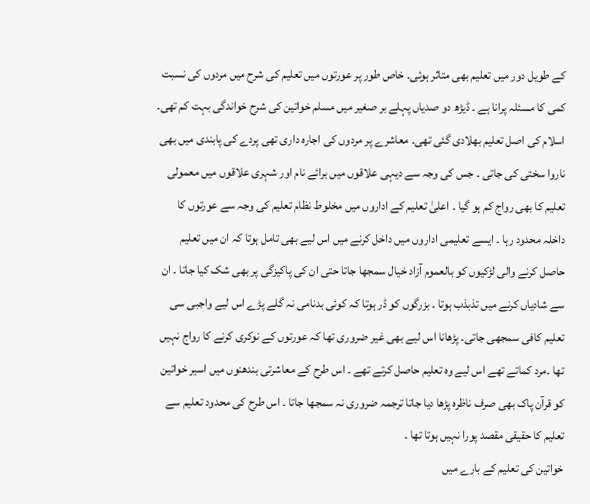کے طویل دور میں تعلیم بھی متاثر ہوئی۔ خاص طور پر عورتوں میں تعلیم کی شرح میں مردوں کی نسبت کمی کا مسئلہ پرانا ہے ۔ ڈیڑھ دو صدیاں پہلے بر صغیر میں مسلم خواتین کی شرح خواندگی بہت کم تھی۔ اسلام کی اصل تعلیم بھلادی گئی تھی۔ معاشرے پر مردوں کی اجارہ داری تھی پردے کی پابندی میں بھی ناروا سختی کی جاتی ۔ جس کی وجہ سے دیہی علاقوں میں برائے نام اور شہری علاقوں میں معمولی تعلیم کا بھی رواج کم ہو گیا ۔ اعلیٰ تعلیم کے اداروں میں مخلوط نظام تعلیم کی وجہ سے عورتوں کا داخلہ محدود رہا ۔ ایسے تعلیمی اداروں میں داخل کرنے میں اس لیے بھی تامل ہوتا کہ ان میں تعلیم حاصل کرنے والی لڑکیوں کو بالعموم آزاد خیال سمجھا جاتا حتی ان کی پاکیزگی پر بھی شک کیا جاتا ۔ ان سے شادیاں کرنے میں تذبذب ہوتا ۔ بزرگوں کو ڈر ہوتا کہ کوئی بدنامی نہ گلے پڑے اس لیے واجبی سی تعلیم کافی سمجھی جاتی۔ پڑھانا اس لیے بھی غیر ضروری تھا کہ عورتوں کے نوکری کرنے کا رواج نہیں تھا ۔مرد کماتے تھے اس لیے وہ تعلیم حاصل کرتے تھے ۔ اس طرح کے معاشرتی بندھنوں میں اسیر خواتین کو قرآن پاک بھی صرف ناظرہ پڑھا دیا جاتا ترجمہ ضروری نہ سمجھا جاتا ۔ اس طرح کی محدود تعلیم سے تعلیم کا حقیقی مقصد پورا نہیں ہوتا تھا ۔
خواتین کی تعلیم کے بارے میں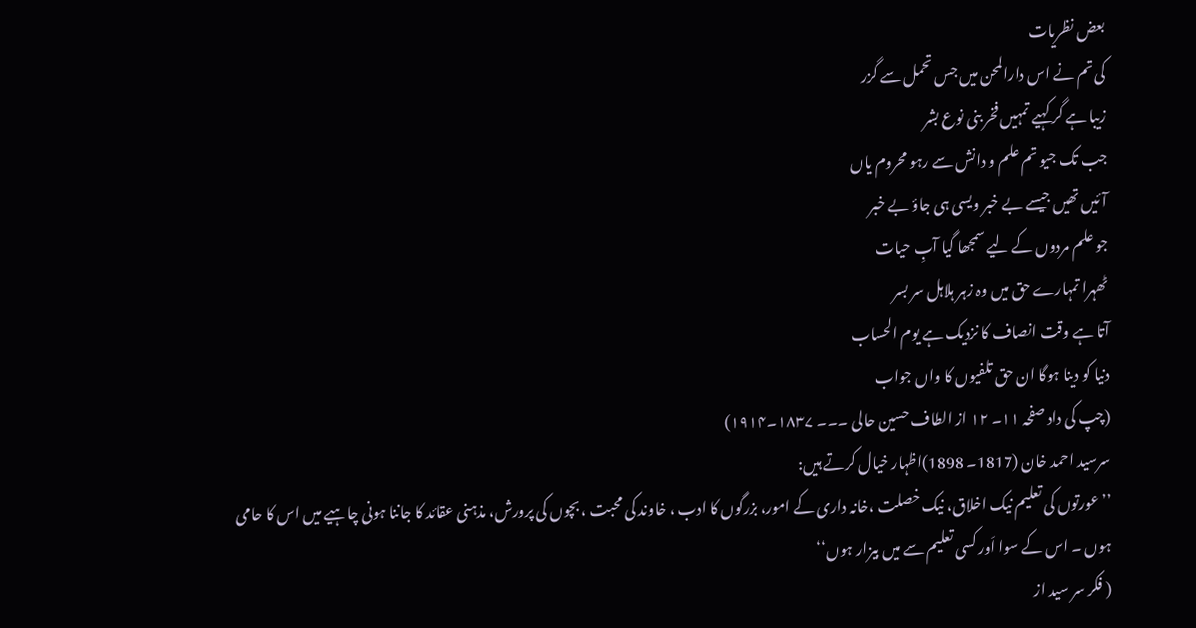بعض نظریات
کی تم نے اس دارالمحن میں جس تحمل سے گزر
زیبا ہے گر کہیے تمہیں فخر بنی نوع بشر
جب تک جیو تم علم و دانش سے رہو محروم یاں
آئیں تھیں جیسے بے خبر ویسی ہی جاؤ بے خبر
جو علم مردوں کے لیے سمجھا گیا آبِ حیات
ٹھہرا تمہارے حق میں وہ زہر ہلاہل سر بسر
آتا ہے وقت انصاف کا نزدیک ہے یوم الحساب
دنیا کو دینا ہوگا ان حق تلفیوں کا واں جواب
(چپ کی داد صفحہ ۱۱۔ ۱۲ از الطاف حسین حالی ۔۔۔ ۱۸۳۷۔۱۹۱۴)
سرسید احمد خان (1817۔ 1898)اظہار خیال کرتے ہیں:
’’عورتوں کی تعلیم نیک اخلاق، نیک خصلت ،خانہ داری کے امور، بزرگوں کا ادب ، خاوند کی محبت ، بچوں کی پرورش، مذہنی عقائد کا جاننا ہونی چاہیے میں اس کا حامی ہوں ۔ اس کے سوا اَور کسی تعلیم سے میں بیزار ہوں‘‘
( فکر سر سید از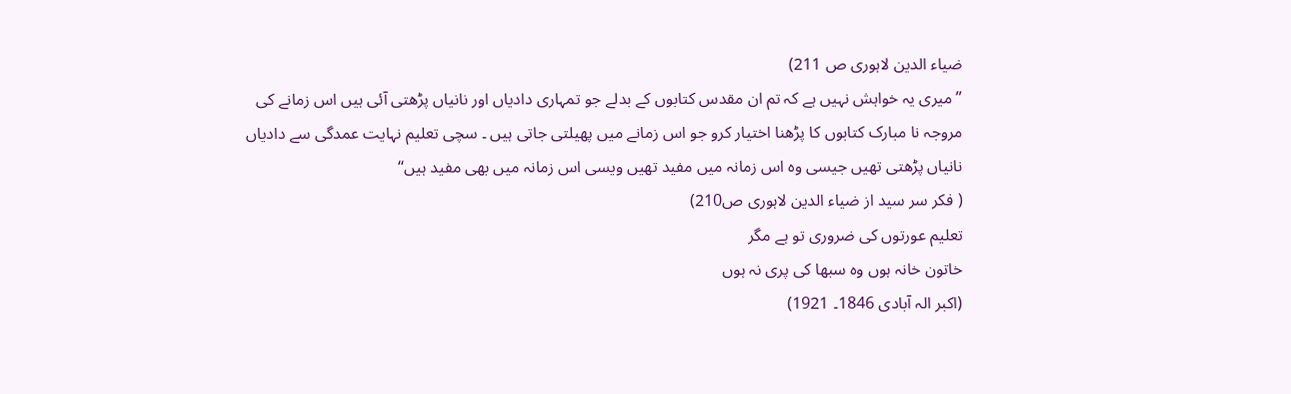ضیاء الدین لاہوری ص 211)
’’میری یہ خواہش نہیں ہے کہ تم ان مقدس کتابوں کے بدلے جو تمہاری دادیاں اور نانیاں پڑھتی آئی ہیں اس زمانے کی مروجہ نا مبارک کتابوں کا پڑھنا اختیار کرو جو اس زمانے میں پھیلتی جاتی ہیں ۔ سچی تعلیم نہایت عمدگی سے دادیاں نانیاں پڑھتی تھیں جیسی وہ اس زمانہ میں مفید تھیں ویسی اس زمانہ میں بھی مفید ہیں‘‘
( فکر سر سید از ضیاء الدین لاہوری ص210)
تعلیم عورتوں کی ضروری تو ہے مگر
خاتون خانہ ہوں وہ سبھا کی پری نہ ہوں
(اکبر الہ آبادی 1846۔ 1921)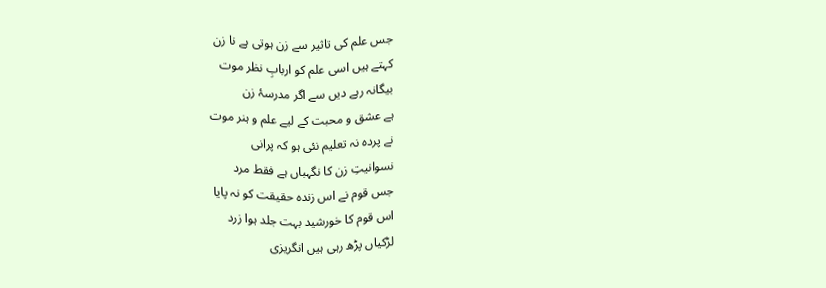جس علم کی تاثیر سے زن ہوتی ہے نا زن
کہتے ہیں اسی علم کو اربابِ نظر موت
بیگانہ رہے دیں سے اگر مدرسۂ زن
ہے عشق و محبت کے لیے علم و ہنر موت
نے پردہ نہ تعلیم نئی ہو کہ پرانی
نسوانیتِ زن کا نگہباں ہے فقط مرد
جس قوم نے اس زندہ حقیقت کو نہ پایا
اس قوم کا خورشید بہت جلد ہوا زرد
لڑکیاں پڑھ رہی ہیں انگریزی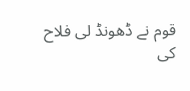قوم نے ڈھونڈ لی فلاح کی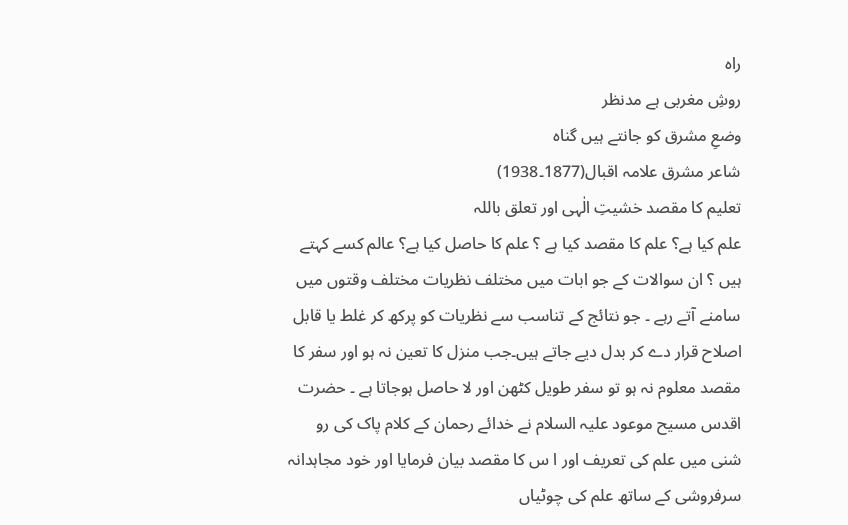راہ
روشِ مغربی ہے مدنظر
وضعِ مشرق کو جانتے ہیں گناہ
شاعر مشرق علامہ اقبال(1877۔1938)
تعلیم کا مقصد خشیتِ الٰہی اور تعلق باللہ
علم کیا ہے؟ علم کا مقصد کیا ہے ؟ علم کا حاصل کیا ہے؟ عالم کسے کہتے ہیں ؟ ان سوالات کے جو ابات میں مختلف نظریات مختلف وقتوں میں سامنے آتے رہے ۔ جو نتائج کے تناسب سے نظریات کو پرکھ کر غلط یا قابل اصلاح قرار دے کر بدل دیے جاتے ہیں۔جب منزل کا تعین نہ ہو اور سفر کا مقصد معلوم نہ ہو تو سفر طویل کٹھن اور لا حاصل ہوجاتا ہے ۔ حضرت اقدس مسیح موعود علیہ السلام نے خدائے رحمان کے کلام پاک کی رو شنی میں علم کی تعریف اور ا س کا مقصد بیان فرمایا اور خود مجاہدانہ سرفروشی کے ساتھ علم کی چوٹیاں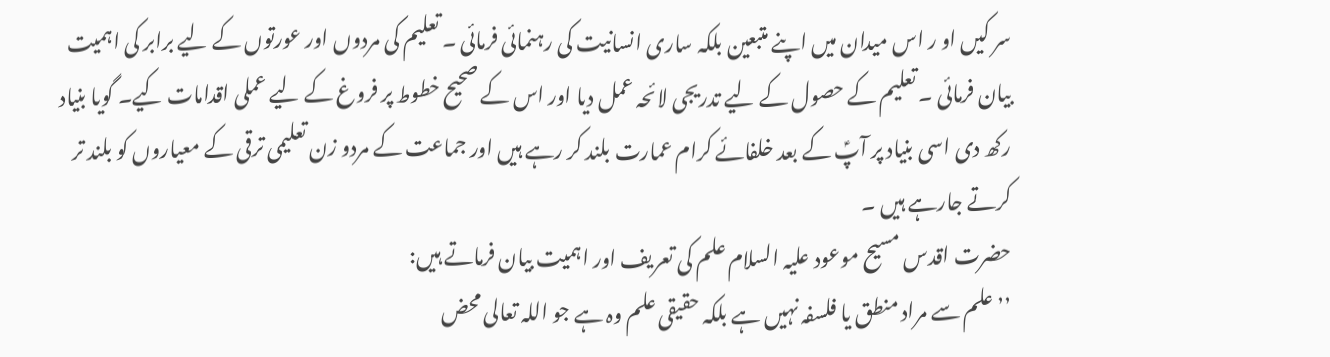سر کیں او ر اس میدان میں اپنے متبعین بلکہ ساری انسانیت کی رہنمائی فرمائی ۔ تعلیم کی مردوں اور عورتوں کے لیے برابر کی اہمیت بیان فرمائی ۔ تعلیم کے حصول کے لیے تدریجی لائحہ عمل دیا اور اس کے صحیح خطوط پر فروغ کے لیے عملی اقدامات کیے۔ گویا بنیاد رکھ دی اسی بنیاد پر آپؑ کے بعد خلفائے کرام عمارت بلند کر رہے ہیں اور جماعت کے مردو زن تعلیمی ترقی کے معیاروں کو بلند تر کرتے جارہے ہیں ۔
حضرت اقدس مسیح موعود علیہ السلام علم کی تعریف اور اہمیت بیان فرماتے ہیں:
’’علم سے مراد منطق یا فلسفہ نہیں ہے بلکہ حقیقی علم وہ ہے جو اللہ تعالی محض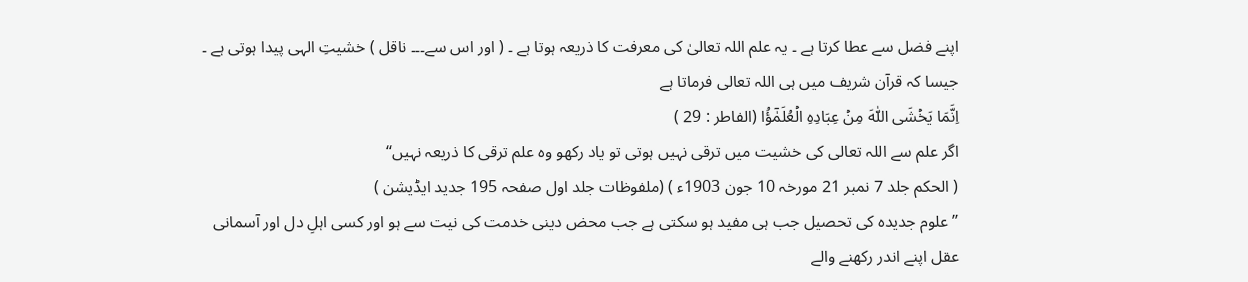اپنے فضل سے عطا کرتا ہے ۔ یہ علم اللہ تعالیٰ کی معرفت کا ذریعہ ہوتا ہے ۔ ( اور اس سے۔۔۔ ناقل ) خشیتِ الہی پیدا ہوتی ہے ۔ جیسا کہ قرآن شریف میں ہی اللہ تعالی فرماتا ہے
اِنَّمَا یَخۡشَی اللّٰہَ مِنۡ عِبَادِہِ الۡعُلَمٰٓؤُا (الفاطر : 29 )
اگر علم سے اللہ تعالی کی خشیت میں ترقی نہیں ہوتی تو یاد رکھو وہ علم ترقی کا ذریعہ نہیں‘‘
( الحکم جلد 7 نمبر 21 مورخہ 10 جون 1903ء ) (ملفوظات جلد اول صفحہ 195 جدید ایڈیشن )
’’علوم جدیدہ کی تحصیل جب ہی مفید ہو سکتی ہے جب محض دینی خدمت کی نیت سے ہو اور کسی اہلِ دل اور آسمانی عقل اپنے اندر رکھنے والے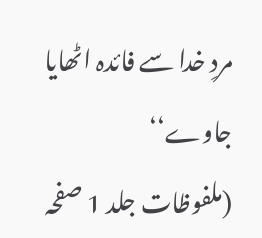مردِ خدا سے فائدہ اٹھایا جاوے‘‘
(ملفوظات جلد 1 صفحہ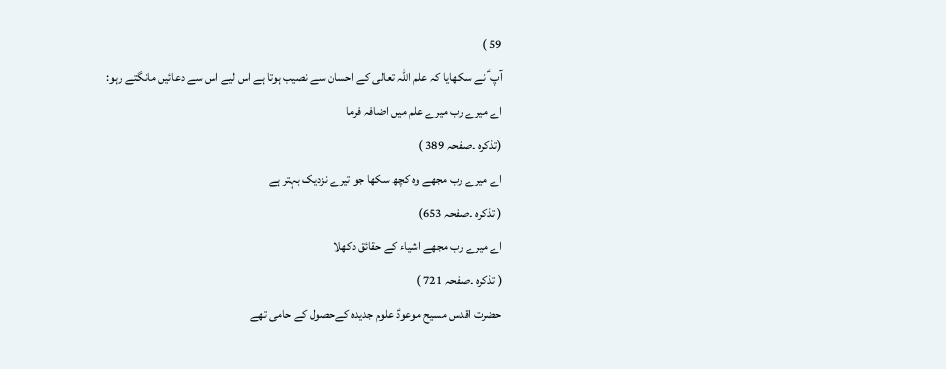59 )
آپ ؑ نے سکھایا کہ علم اللہ تعالی کے احسان سے نصیب ہوتا ہے اس لیے اس سے دعائیں مانگتے رہو:
اے میرے رب میرے علم میں اضافہ فرما
(تذکرہ ۔صفحہ 389 )
اے میرے رب مجھے وہ کچھ سکھا جو تیرے نزدیک بہتر ہے
( تذکرہ ۔صفحہ 653)
اے میرے رب مجھے اشیاء کے حقائق دکھلا
( تذکرہ ۔صفحہ 721 )
حضرت اقدس مسیح موعودؑ علوم جدیدہ کےحصول کے حامی تھے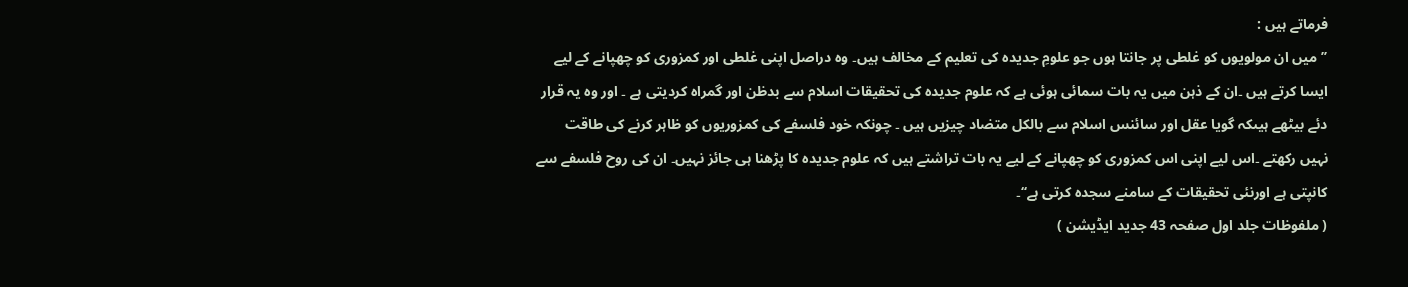فرماتے ہیں :
’’میں ان مولویوں کو غلطی پر جانتا ہوں جو علومِ جدیدہ کی تعلیم کے مخالف ہیں۔ وہ دراصل اپنی غلطی اور کمزوری کو چھپانے کے لیے ایسا کرتے ہیں ۔ان کے ذہن میں یہ بات سمائی ہوئی ہے کہ علوم جدیدہ کی تحقیقات اسلام سے بدظن اور گمراہ کردیتی ہے ۔ اور وہ یہ قرار دئے بیٹھے ہیںکہ گویا عقل اور سائنس اسلام سے بالکل متضاد چیزیں ہیں ۔ چونکہ خود فلسفے کی کمزوریوں کو ظاہر کرنے کی طاقت نہیں رکھتے ۔اس لیے اپنی اس کمزوری کو چھپانے کے لیے یہ بات تراشتے ہیں کہ علوم جدیدہ کا پڑھنا ہی جائز نہیں۔ ان کی روح فلسفے سے کانپتی ہے اورنئی تحقیقات کے سامنے سجدہ کرتی ہے‘‘۔
( ملفوظات جلد اول صفحہ 43 جدید ایڈیشن )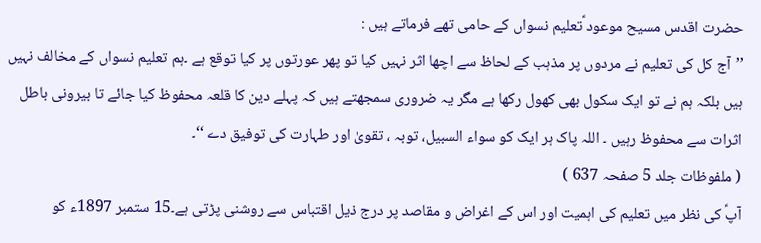حضرت اقدس مسیح موعود ؑتعلیم نسواں کے حامی تھے فرماتے ہیں :
’’آج کل کی تعلیم نے مردوں پر مذہب کے لحاظ سے اچھا اثر نہیں کیا تو پھر عورتوں پر کیا توقع ہے ۔ہم تعلیم نسواں کے مخالف نہیں ہیں بلکہ ہم نے تو ایک سکول بھی کھول رکھا ہے مگر یہ ضروری سمجھتے ہیں کہ پہلے دین کا قلعہ محفوظ کیا جائے تا بیرونی باطل اثرات سے محفوظ رہیں ۔ اللہ پاک ہر ایک کو سواء السبیل، توبہ ، تقویٰ اور طہارت کی توفیق دے ‘‘۔
( ملفوظات جلد 5 صفحہ 637 )
آپؑ کی نظر میں تعلیم کی اہمیت اور اس کے اغراض و مقاصد پر درج ذیل اقتباس سے روشنی پڑتی ہے۔15 ستمبر 1897ء کو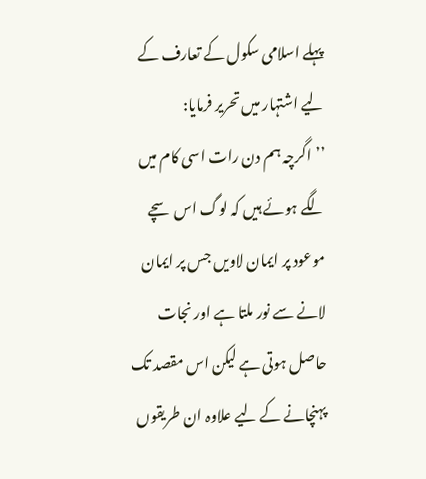پہلے اسلامی سکول کے تعارف کے لیے اشتہار میں تحریر فرمایا:
’’اگرچہ ہم دن رات اسی کام میں لگے ہوئے ہیں کہ لوگ اس سچے موعود پر ایمان لاویں جس پر ایمان لانے سے نور ملتا ہے اور نجات حاصل ہوتی ہے لیکن اس مقصد تک پہنچانے کے لیے علاوہ ان طریقوں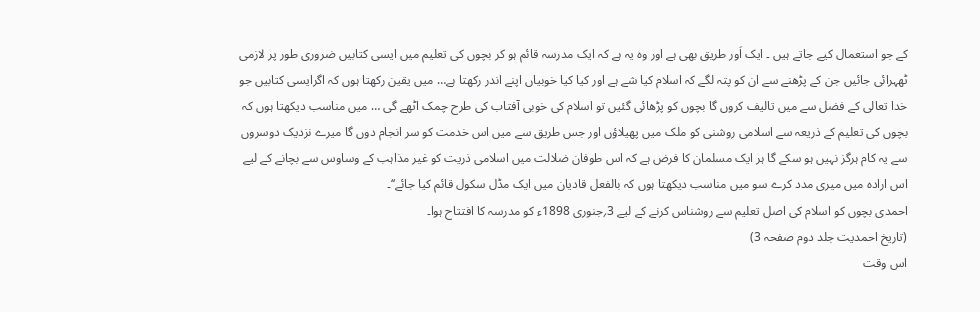کے جو استعمال کیے جاتے ہیں ۔ ایک اَور طریق بھی ہے اور وہ یہ ہے کہ ایک مدرسہ قائم ہو کر بچوں کی تعلیم میں ایسی کتابیں ضروری طور پر لازمی ٹھہرائی جائیں جن کے پڑھنے سے ان کو پتہ لگے کہ اسلام کیا شے ہے اور کیا کیا خوبیاں اپنے اندر رکھتا ہے… میں یقین رکھتا ہوں کہ اگرایسی کتابیں جو خدا تعالی کے فضل سے میں تالیف کروں گا بچوں کو پڑھائی گئیں تو اسلام کی خوبی آفتاب کی طرح چمک اٹھے گی … میں مناسب دیکھتا ہوں کہ بچوں کی تعلیم کے ذریعہ سے اسلامی روشنی کو ملک میں پھیلاؤں اور جس طریق سے میں اس خدمت کو سر انجام دوں گا میرے نزدیک دوسروں سے یہ کام ہرگز نہیں ہو سکے گا ہر ایک مسلمان کا فرض ہے کہ اس طوفان ضلالت میں اسلامی ذریت کو غیر مذاہب کے وساوس سے بچانے کے لیے اس ارادہ میں میری مدد کرے سو میں مناسب دیکھتا ہوں کہ بالفعل قادیان میں ایک مڈل سکول قائم کیا جائے‘‘۔
احمدی بچوں کو اسلام کی اصل تعلیم سے روشناس کرنے کے لیے 3؍جنوری 1898ء کو مدرسہ کا افتتاح ہوا۔
(تاریخ احمدیت جلد دوم صفحہ 3)
اس وقت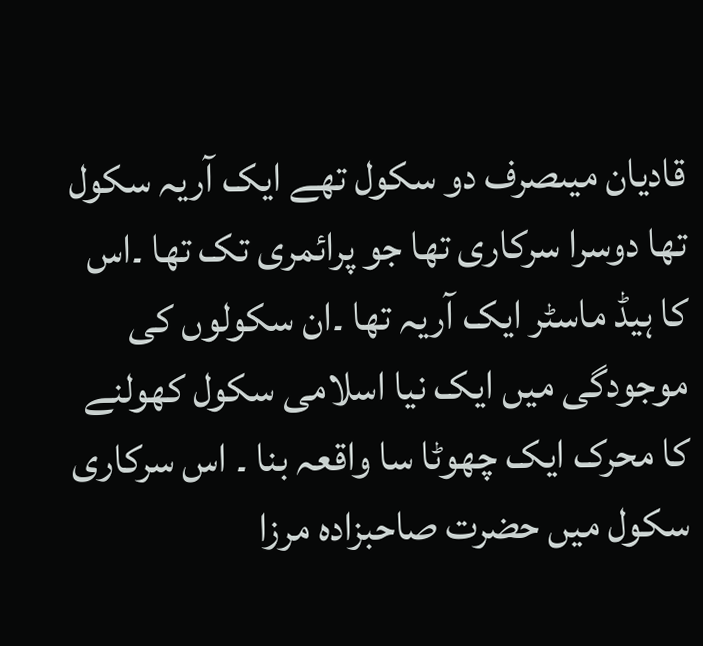قادیان میںصرف دو سکول تھے ایک آریہ سکول تھا دوسرا سرکاری تھا جو پرائمری تک تھا ۔اس کا ہیڈ ماسٹر ایک آریہ تھا ۔ان سکولوں کی موجودگی میں ایک نیا اسلامی سکول کھولنے کا محرک ایک چھوٹا سا واقعہ بنا ۔ اس سرکاری سکول میں حضرت صاحبزادہ مرزا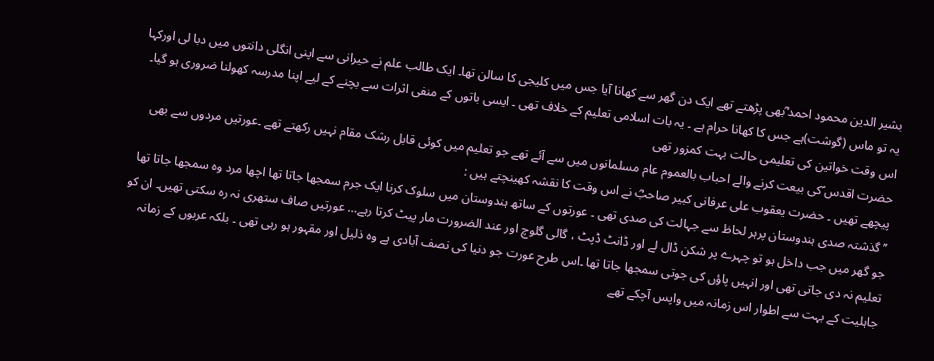بشیر الدین محمود احمد ؓبھی پڑھتے تھے ایک دن گھر سے کھانا آیا جس میں کلیجی کا سالن تھا۔ ایک طالب علم نے حیرانی سے اپنی انگلی دانتوں میں دبا لی اورکہا یہ تو ماس (گوشت)ہے جس کا کھانا حرام ہے ۔ یہ بات اسلامی تعلیم کے خلاف تھی ۔ ایسی باتوں کے منفی اثرات سے بچنے کے لیے اپنا مدرسہ کھولنا ضروری ہو گیا۔
اس وقت خواتین کی تعلیمی حالت بہت کمزور تھی
حضرت اقدس ؑکی بیعت کرنے والے احباب بالعموم عام مسلمانوں میں سے آئے تھے جو تعلیم میں کوئی قابل رشک مقام نہیں رکھتے تھے ۔عورتیں مردوں سے بھی پیچھے تھیں ۔ حضرت یعقوب علی عرفانی کبیر صاحبؓ نے اس وقت کا نقشہ کھینچتے ہیں :
’’گذشتہ صدی ہندوستان پرہر لحاظ سے جہالت کی صدی تھی ۔ عورتوں کے ساتھ ہندوستان میں سلوک کرنا ایک جرم سمجھا جاتا تھا اچھا مرد وہ سمجھا جاتا تھا جو گھر میں جب داخل ہو تو چہرے پر شکن ڈال لے اور ڈانٹ ڈپٹ ، گالی گلوچ اور عند الضرورت مار پیٹ کرتا رہے… عورتیں صاف ستھری نہ رہ سکتی تھیں۔ ان کو تعلیم نہ دی جاتی تھی اور انہیں پاؤں کی جوتی سمجھا جاتا تھا ۔اس طرح عورت جو دنیا کی نصف آبادی ہے وہ ذلیل اور مقہور ہو رہی تھی ۔ بلکہ عربوں کے زمانہ جاہلیت کے بہت سے اطوار اس زمانہ میں واپس آچکے تھے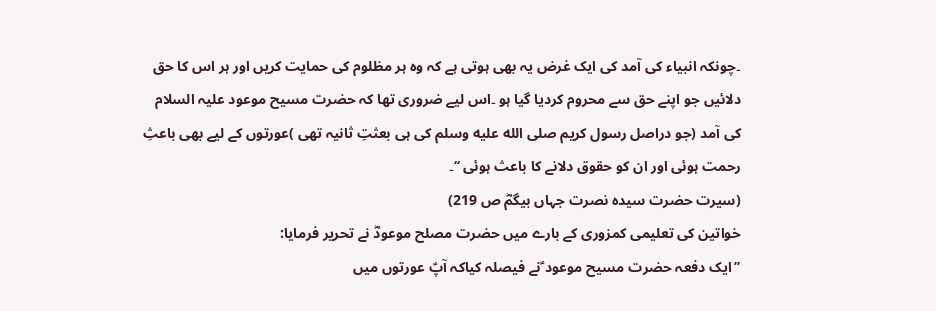۔چونکہ انبیاء کی آمد کی ایک غرض یہ بھی ہوتی ہے کہ وہ ہر مظلوم کی حمایت کریں اور ہر اس کا حق دلائیں جو اپنے حق سے محروم کردیا گیا ہو ۔اس لیے ضروری تھا کہ حضرت مسیح موعود علیہ السلام کی آمد (جو دراصل رسول کریم صلى الله عليه وسلم کی ہی بعثتِ ثانیہ تھی )عورتوں کے لیے بھی باعثِ رحمت ہوئی اور ان کو حقوق دلانے کا باعث ہوئی ‘‘۔
(سیرت حضرت سیدہ نصرت جہاں بیگمؓ ص 219)
خواتین کی تعلیمی کمزوری کے بارے میں حضرت مصلح موعودؓ نے تحریر فرمایا:
’’ایک دفعہ حضرت مسیح موعود ؑنے فیصلہ کیاکہ آپؑ عورتوں میں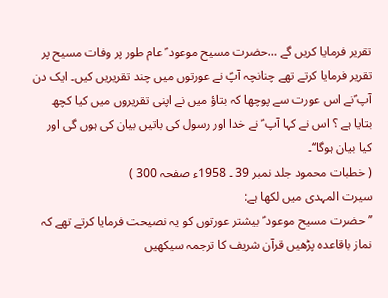تقریر فرمایا کریں گے …حضرت مسیح موعود ؑ عام طور پر وفات مسیح پر تقریر فرمایا کرتے تھے چنانچہ آپؑ نے عورتوں میں چند تقریریں کیں۔ ایک دن آپ ؑنے اس عورت سے پوچھا کہ بتاؤ میں نے اپنی تقریروں میں کیا کچھ بتایا ہے ؟ اس نے کہا آپ ؑ نے خدا اور رسول کی باتیں بیان کی ہوں گی اور کیا بیان ہوگا‘‘۔
( خطبات محمود جلد نمبر 39 ۔ 1958ء صفحہ 300 )
سیرت المہدی میں لکھا ہے:
’’حضرت مسیح موعود ؑ بیشتر عورتوں کو یہ نصیحت فرمایا کرتے تھے کہ نماز باقاعدہ پڑھیں قرآن شریف کا ترجمہ سیکھیں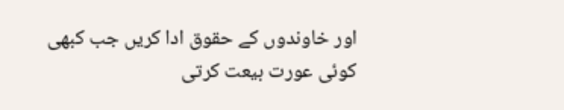اور خاوندوں کے حقوق ادا کریں جب کبھی کوئی عورت بیعت کرتی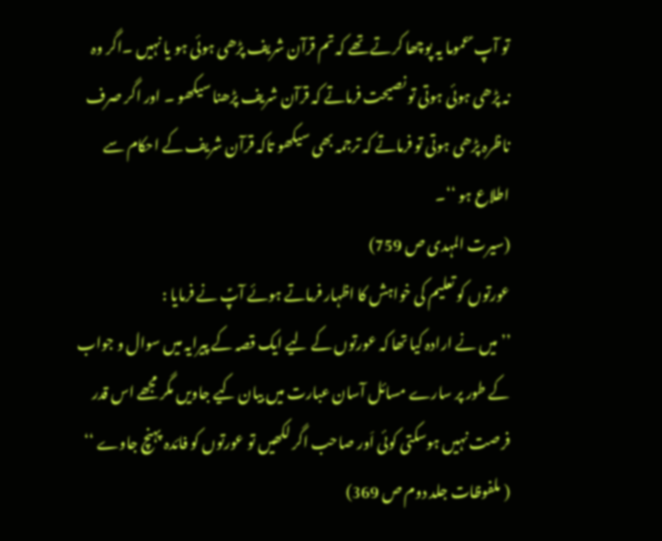تو آپ ؑ عموما یہ پوچھا کرتے تھے کہ تم قرآن شریف پڑھی ہوئی ہو یا نہیں ۔اگر وہ نہ پڑھی ہوئی ہوتی تو نصیحت فرماتے کہ قرآن شریف پڑھنا سیکھو ۔ اور اگر صرف ناظرہ پڑھی ہوتی تو فرماتے کہ ترجمہ بھی سیکھو تاکہ قرآن شریف کے احکام سے اطلاع ہو ‘‘۔
(سیرت المہدی ص 759)
عورتوں کو تعلیم کی خواہش کا اظہار فرماتے ہوئے آپؑ نے فرمایا :
’’میں نے ارادہ کیا تھا کہ عورتوں کے لیے ایک قصہ کے پیرایہ میں سوال و جواب کے طور پر سارے مسائل آسان عبارت میں بیان کیے جاویں مگر مجھے اس قدر فرصت نہیں ہوسکتی کوئی اَور صاحب اگر لکھیں تو عورتوں کو فائدہ پہنچ جاوے ‘‘
( ملفوظات جلد دوم ص 369)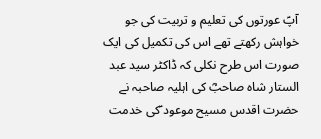آپؑ عورتوں کی تعلیم و تربیت کی جو خواہش رکھتے تھے اس کی تکمیل کی ایک صورت اس طرح نکلی کہ ڈاکٹر سید عبد الستار شاہ صاحبؓ کی اہلیہ صاحبہ نے حضرت اقدس مسیح موعود ؑکی خدمت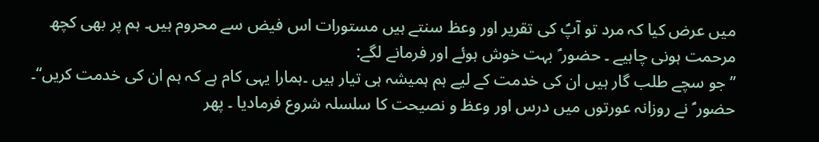میں عرض کیا کہ مرد تو آپؑ کی تقریر اور وعظ سنتے ہیں مستورات اس فیض سے محروم ہیں۔ ہم پر بھی کچھ مرحمت ہونی چاہیے ۔ حضور ؑ بہت خوش ہوئے اور فرمانے لگے:
’’جو سچے طلب گار ہیں ان کی خدمت کے لیے ہم ہمیشہ ہی تیار ہیں ۔ہمارا یہی کام ہے کہ ہم ان کی خدمت کریں‘‘۔
حضور ؑ نے روزانہ عورتوں میں درس اور وعظ و نصیحت کا سلسلہ شروع فرمادیا ۔ پھر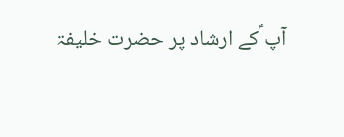آپ ؑکے ارشاد پر حضرت خلیفۃ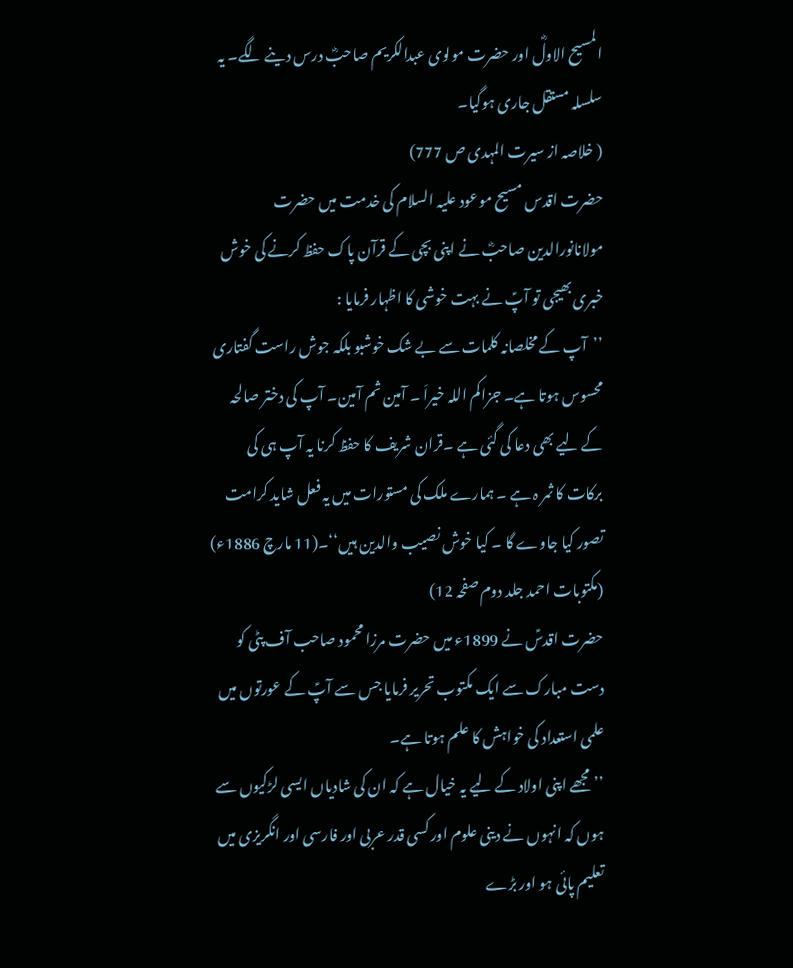المسیح الاولؓ اور حضرت مولوی عبدالکریم صاحبؓ درس دینے لگے۔ یہ سلسلہ مستقل جاری ہوگیا۔
( خلاصہ از سیرت المہدی ص 777)
حضرت اقدس مسیح موعود علیہ السلام کی خدمت میں حضرت مولانانورالدین صاحبؓ نے اپنی بچی کے قرآن پاک حفظ کرنے کی خوش خبری بھیجی تو آپؑ نے بہت خوشی کا اظہار فرمایا :
’’آپ کے مخلصانہ کلمات سے بے شک خوشبو بلکہ جوش راست گفتاری محسوس ہوتا ہے۔ جزاکم اللہ خیراَ ۔ آمین ثم آمین۔ آپ کی دختر صالحہ کے لیے بھی دعا کی گئی ہے ۔قران شریف کا حفظ کرنا یہ آپ ہی کی برکات کا ثمر ہ ہے ۔ ہمارے ملک کی مستورات میں یہ فعل شاید کرامت تصور کیا جاوے گا ۔ کیا خوش نصیب والدین ہیں‘‘۔(11 مارچ 1886ء)
(مکتوبات احمد جلد دوم صفحہ 12)
حضرت اقدسؑ نے 1899ء میں حضرت مرزا محمود صاحب آف پٹی کو دست مبارک سے ایک مکتوب تحریر فرمایا جس سے آپؑ کے عورتوں میں علمی استعداد کی خواہش کا علم ہوتا ہے۔
’’مجھے اپنی اولاد کے لیے یہ خیال ہے کہ ان کی شادیاں ایسی لڑکیوں سے ہوں کہ انہوں نے دینی علوم اور کسی قدر عربی اور فارسی اور انگریزی میں تعلیم پائی ہو اور بڑے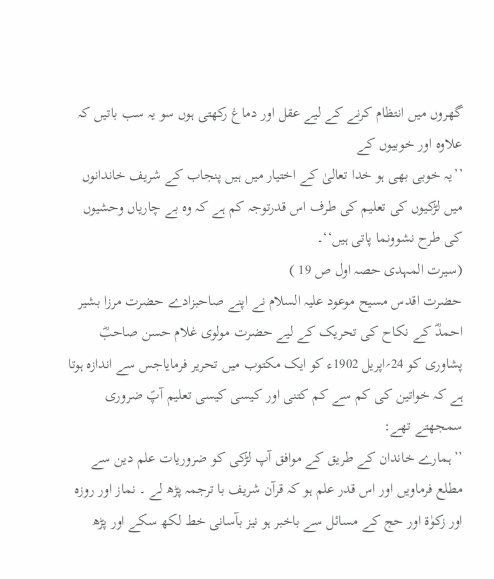گھروں میں انتظام کرنے کے لیے عقل اور دماغ رکھتی ہوں سو یہ سب باتیں کہ علاوہ اور خوبیوں کے
’’یہ خوبی بھی ہو خدا تعالیٰ کے اختیار میں ہیں پنجاب کے شریف خاندانوں میں لڑکیوں کی تعلیم کی طرف اس قدرتوجہ کم ہے کہ وہ بے چاریاں وحشیوں کی طرح نشوونما پاتی ہیں‘‘۔
(سیرت المہدی حصہ اول ص 19 )
حضرت اقدس مسیح موعود علیہ السلام نے اپنے صاحبزادے حضرت مرزا بشیر احمدؓ کے نکاح کی تحریک کے لیے حضرت مولوی غلام حسن صاحبؓ پشاوری کو 24؍اپریل 1902ء کو ایک مکتوب میں تحریر فرمایاجس سے اندازہ ہوتا ہے کہ خواتین کی کم سے کم کتنی اور کیسی کیسی تعلیم آپؑ ضروری سمجھتے تھے:
’’ہمارے خاندان کے طریق کے موافق آپ لڑکی کو ضروریات علم دین سے مطلع فرماویں اور اس قدر علم ہو کہ قرآن شریف با ترجمہ پڑھ لے ۔ نماز اور روزہ اور زکوٰۃ اور حج کے مسائل سے باخبر ہو نیز بآسانی خط لکھ سکے اور پڑھ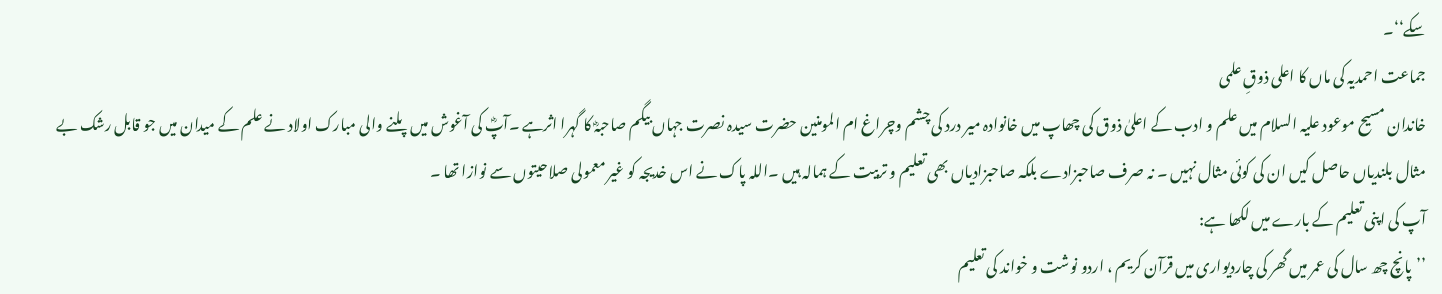سکے‘‘۔
جماعت احمدیہ کی ماں کا اعلی ذوقِ علمی
خاندان مسیح موعود علیہ السلام میں علم و ادب کے اعلیٰ ذوق کی چھاپ میں خانوادہ میر درد کی چشم وچراغ ام المومنین حضرت سیدہ نصرت جہاں بیگم صاحبہؓ کا گہرا اثرہے ۔آپؓ کی آغوش میں پلنے والی مبارک اولاد نے علم کے میدان میں جو قابل رشک بے مثال بلندیاں حاصل کیں ان کی کوئی مثال نہیں ۔ نہ صرف صاحبزادے بلکہ صاحبزادیاں بھی تعلیم و تربیت کے ہمالہ ہیں ۔اللہ پاک نے اس خدیجہ کو غیر معمولی صلاحیتوں سے نوازا تھا ۔
آپ کی اپنی تعلیم کے بارے میں لکھا ہے:
’’پانچ چھ سال کی عمر میں گھر کی چاردیواری میں قرآن کریم ، اردو نوشت و خواند کی تعلیم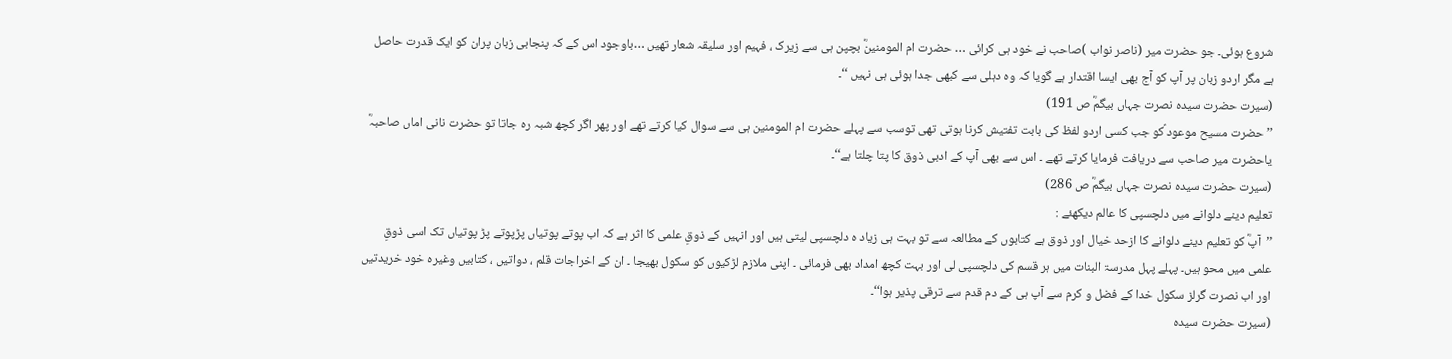شروع ہوئی۔ جو حضرت میر (ناصر نواب )صاحب نے خود ہی کرائی … حضرت ام المومنینؓ بچپن ہی سے زیرک ، فہیم اور سلیقہ شعار تھیں …باوجود اس کے کہ پنجابی زبان پران کو ایک قدرت حاصل ہے مگر اردو زبان پر آپ کو آج بھی ایسا اقتدار ہے گویا کہ وہ دہلی سے کبھی جدا ہوئی ہی نہیں ‘‘۔
(سیرت حضرت سیدہ نصرت جہاں بیگمؓ ص 191)
’’حضرت مسیح موعود ؑکو جب کسی اردو لفظ کی بابت تفتیش کرنا ہوتی تھی توسب سے پہلے حضرت ام المومنین ہی سے سوال کیا کرتے تھے اور پھر اگر کچھ شبہ رہ جاتا تو حضرت نانی اماں صاحبہؓ یاحضرت میر صاحب سے دریافت فرمایا کرتے تھے ۔ اس سے بھی آپ کے ادبی ذوق کا پتا چلتا ہے‘‘۔
(سیرت حضرت سیدہ نصرت جہاں بیگمؓ ص 286)
تعلیم دینے دلوانے میں دلچسپی کا عالم دیکھئے :
’’آپؓ کو تعلیم دینے دلوانے کا ازحد خیال اور ذوق ہے کتابوں کے مطالعہ سے تو بہت ہی زیاد ہ دلچسپی لیتی ہیں اور انہیں کے ذوقِ علمی کا اثر ہے کہ اب پوتے پوتیاں پڑپوتے پڑ پوتیاں تک اسی ذوقِ علمی میں محو ہیں۔ پہلے پہل مدرسۃ البنات میں ہر قسم کی دلچسپی لی اور بہت کچھ امداد بھی فرمائی ۔ اپنی ملازم لڑکیوں کو سکول بھیجا ۔ ان کے اخراجات قلم ، دواتیں ، کتابیں وغیرہ خود خریدتیں اور اب نصرت گرلز سکول خدا کے فضل و کرم سے آپ ہی کے دم قدم سے ترقی پذیر ہوا‘‘۔
(سیرت حضرت سیدہ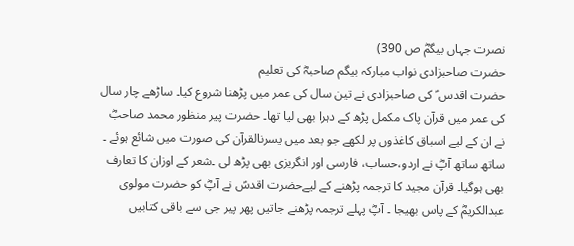نصرت جہاں بیگمؓ ص 390)
حضرت صاحبزادی نواب مبارکہ بیگم صاحبہؓ کی تعلیم
حضرت اقدس ؑ کی صاحبزادی نے تین سال کی عمر میں پڑھنا شروع کیا۔ ساڑھے چار سال کی عمر میں قرآن پاک مکمل پڑھ کے دہرا بھی لیا تھا۔ حضرت پیر منظور محمد صاحبؓ نے ان کے لیے اسباق کاغذوں پر لکھے جو بعد میں یسرنالقرآن کی صورت میں شائع ہوئے ۔ ساتھ ساتھ آپؓ نے اردو،حساب، فارسی اور انگریزی بھی پڑھ لی ۔شعر کے اوزان کا تعارف بھی ہوگیا۔ قرآن مجید کا ترجمہ پڑھنے کے لیےحضرت اقدسؑ نے آپؓ کو حضرت مولوی عبدالکریمؓ کے پاس بھیجا ۔ آپؓ پہلے ترجمہ پڑھنے جاتیں پھر پیر جی سے باقی کتابیں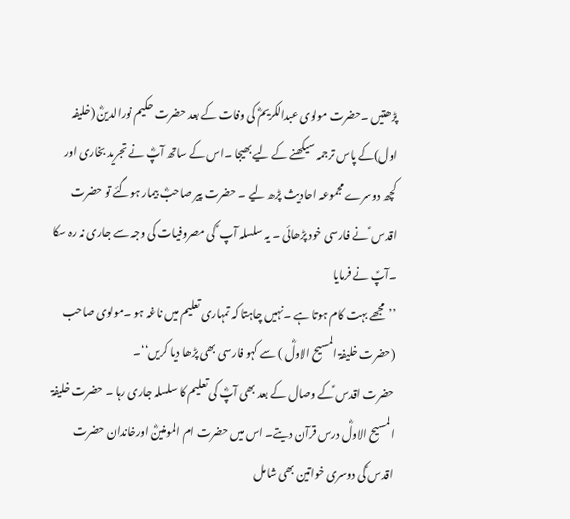پڑھتیں ۔حضرت مولوی عبدالکریمؓ کی وفات کے بعد حضرت حکیم نورالدینؓ (خلیفہ اول)کے پاس ترجمہ سیکھنے کے لیے بھیجا ۔اس کے ساتھ آپؓ نے تجرید بخاری اور کچھ دوسرے مجموعہ احادیث پڑھ لیے ۔ حضرت پیر صاحبؓ بیمار ہوگئے تو حضرت اقدس ؑ نے فارسی خود پڑھائی ۔ یہ سلسلہ آپ ؑ کی مصروفیات کی وجہ سے جاری نہ رہ سکا ۔آپؑ نے فرمایا
’’مجھے بہت کام ہوتا ہے ۔نہیں چاہتا کہ تمہاری تعلیم میں ناغہ ہو ۔مولوی صاحب (حضرت خلیفۃ المسیح الاولؓ ) سے کہو فارسی بھی پڑھا دیا کریں‘‘۔
حضرت اقدس ؑکے وصال کے بعد بھی آپؓ کی تعلیم کا سلسلہ جاری رہا ۔ حضرت خلیفۃ المسیح الاولؓ درس قرآن دیتے۔ اس میں حضرت ام المومنینؓ اورخاندان حضرت اقدس ؑکی دوسری خواتین بھی شامل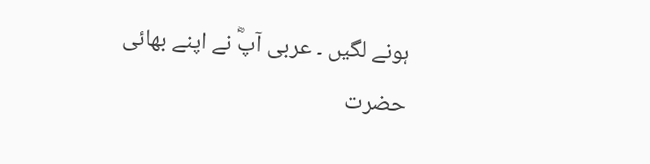ہونے لگیں ۔ عربی آپؓ نے اپنے بھائی حضرت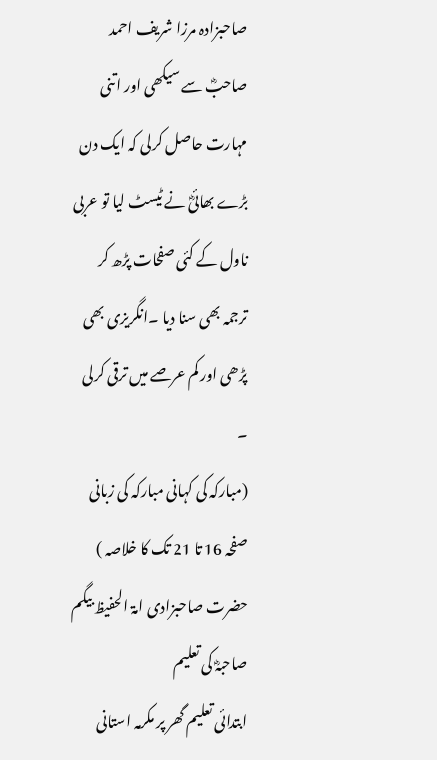صاحبزادہ مرزا شریف احمد صاحبؓ سے سیکھی اور اتنی مہارت حاصل کرلی کہ ایک دن بڑے بھائیؓ نے ٹیسٹ لیا تو عربی ناول کے کئی صفحات پڑھ کر ترجمہ بھی سنا دیا ۔انگریزی بھی پڑھی اور کم عرصے میں ترقی کرلی ۔
(مبارکہ کی کہانی مبارکہ کی زبانی صفحہ 16 تا 21 تک کا خلاصہ )
حضرت صاحبزادی امۃ الحفیظ بیگم صاحبہؓ کی تعلیم
ابتدائی تعلیم گھر پر مکرمہ استانی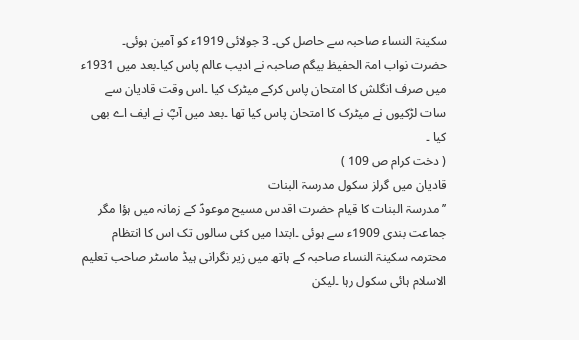سکینۃ النساء صاحبہ سے حاصل کی۔ 3 جولائی 1919ء کو آمین ہوئی۔
حضرت نواب امۃ الحفیظ بیگم صاحبہ نے ادیب عالم پاس کیا۔بعد میں 1931ء میں صرف انگلش کا امتحان پاس کرکے میٹرک کیا ۔اس وقت قادیان سے سات لڑکیوں نے میٹرک کا امتحان پاس کیا تھا ۔بعد میں آپؓ نے ایف اے بھی کیا ۔
( دخت کرام ص 109 )
قادیان میں گرلز سکول مدرسۃ البنات
’’مدرسۃ البنات کا قیام حضرت اقدس مسیح موعودؑ کے زمانہ میں ہؤا مگر جماعت بندی 1909ء سے ہوئی ۔ابتدا میں کئی سالوں تک اس کا انتظام محترمہ سکینۃ النساء صاحبہ کے ہاتھ میں زیر نگرانی ہیڈ ماسٹر صاحب تعلیم الاسلام ہائی سکول رہا ۔لیکن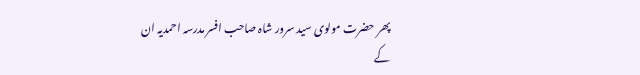پھر حضرت مولوی سید سرور شاہ صاحب افسر مدرسہ احمدیہ ان کے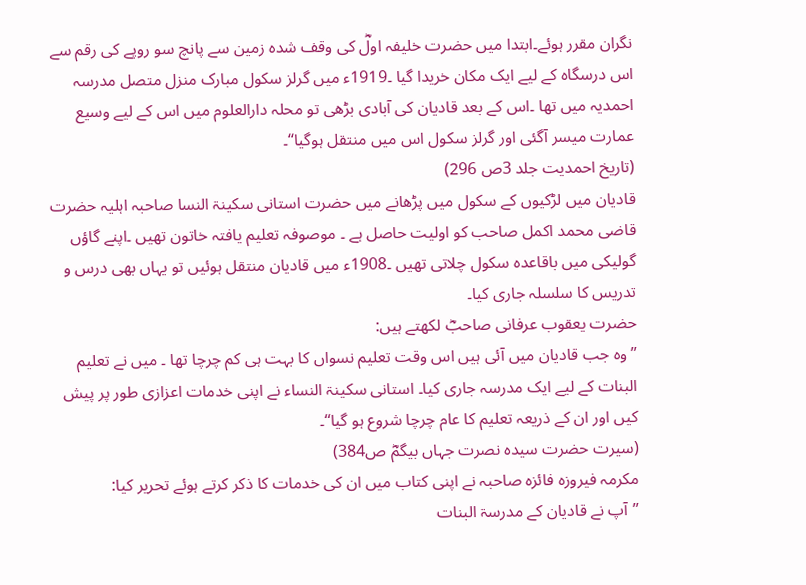نگران مقرر ہوئے۔ابتدا میں حضرت خلیفہ اولؓ کی وقف شدہ زمین سے پانچ سو روپے کی رقم سے اس درسگاہ کے لیے ایک مکان خریدا گیا ۔1919ء میں گرلز سکول مبارک منزل متصل مدرسہ احمدیہ میں تھا ۔اس کے بعد قادیان کی آبادی بڑھی تو محلہ دارالعلوم میں اس کے لیے وسیع عمارت میسر آگئی اور گرلز سکول اس میں منتقل ہوگیا‘‘۔
(تاریخ احمدیت جلد 3ص 296)
قادیان میں لڑکیوں کے سکول میں پڑھانے میں حضرت استانی سکینۃ النسا صاحبہ اہلیہ حضرت قاضی محمد اکمل صاحب کو اولیت حاصل ہے ۔ موصوفہ تعلیم یافتہ خاتون تھیں ۔اپنے گاؤں گولیکی میں باقاعدہ سکول چلاتی تھیں ۔1908ء میں قادیان منتقل ہوئیں تو یہاں بھی درس و تدریس کا سلسلہ جاری کیا۔
حضرت یعقوب عرفانی صاحبؓ لکھتے ہیں:
’’وہ جب قادیان میں آئی ہیں اس وقت تعلیم نسواں کا بہت ہی کم چرچا تھا ۔ میں نے تعلیم البنات کے لیے ایک مدرسہ جاری کیا۔ استانی سکینۃ النساء نے اپنی خدمات اعزازی طور پر پیش کیں اور ان کے ذریعہ تعلیم کا عام چرچا شروع ہو گیا‘‘۔
(سیرت حضرت سیدہ نصرت جہاں بیگمؓ ص384)
مکرمہ فیروزہ فائزہ صاحبہ نے اپنی کتاب میں ان کی خدمات کا ذکر کرتے ہوئے تحریر کیا:
’’آپ نے قادیان کے مدرسۃ البنات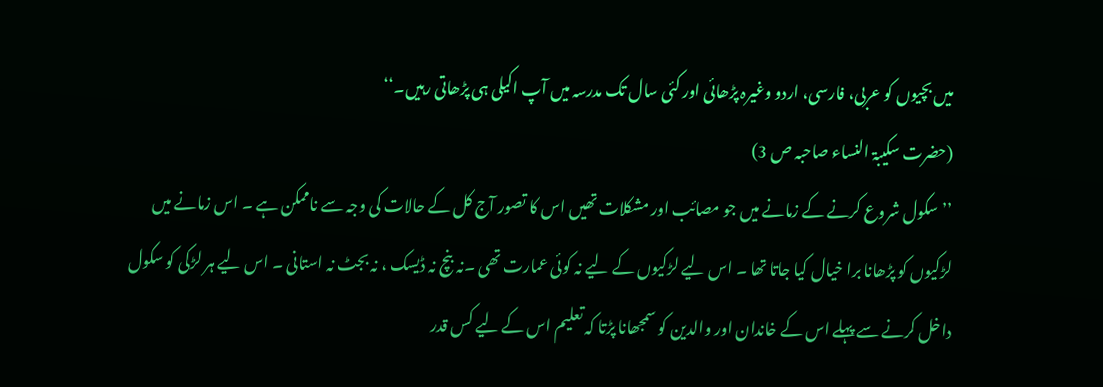میں بچیوں کو عربی، فارسی، اردو وغیرہ پڑھائی اور کئی سال تک مدرسہ میں آپ اکیلی ہی پڑھاتی رہیں۔‘‘
(حضرت سکیبۃ النساء صاحبہ ص 3)
’’سکول شروع کرنے کے زمانے میں جو مصائب اور مشکلات تھیں اس کا تصور آج کل کے حالات کی وجہ سے ناممکن ہے ۔ اس زمانے میں لڑکیوں کو پڑھانا برا خیال کیا جاتا تھا ۔ اس لیے لڑکیوں کے لیے نہ کوئی عمارت تھی ۔نہ بنچ نہ ڈیسک ، نہ بجٹ نہ استانی ۔ اس لیے ہر لڑکی کو سکول داخل کرنے سے پہلے اس کے خاندان اور والدین کو سمجھانا پڑتا کہ تعلیم اس کے لیے کس قدر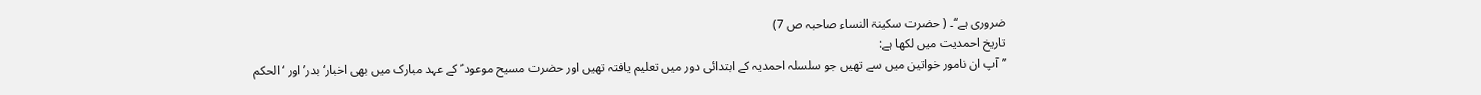ضروری ہے‘‘۔ ( حضرت سکینۃ النساء صاحبہ ص 7)
تاریخ احمدیت میں لکھا ہے:
’’آپ ان نامور خواتین میں سے تھیں جو سلسلہ احمدیہ کے ابتدائی دور میں تعلیم یافتہ تھیں اور حضرت مسیح موعود ؑ کے عہد مبارک میں بھی اخبار‘ بدر’ اور ‘الحکم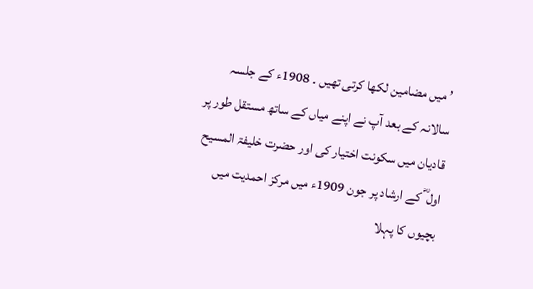’ میں مضامین لکھا کرتی تھیں ۔ 1908ء کے جلسہ سالانہ کے بعد آپ نے اپنے میاں کے ساتھ مستقل طور پر قادیان میں سکونت اختیار کی اور حضرت خلیفۃ المسیح اول ؓ کے ارشاد پر جون 1909ء میں مرکز احمدیت میں بچیوں کا پہلا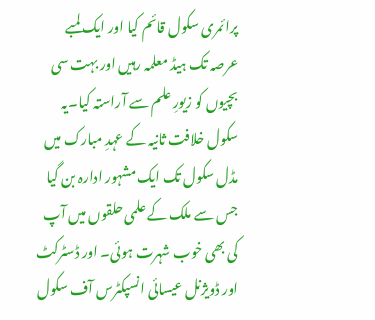پرائمری سکول قائم کیا اور ایک لمبے عرصہ تک ہیڈ معلمہ رہیں اور بہت سی بچیوں کو زیورِ علم سے آراستہ کیا۔یہ سکول خلافت ثانیہ کے عہدِ مبارک میں مڈل سکول تک ایک مشہور ادارہ بن گیا جس سے ملک کے علمی حلقوں میں آپ کی بھی خوب شہرت ہوئی۔ اور ڈسٹرکٹ اور ڈویژنل عیسائی انسپکٹرس آف سکول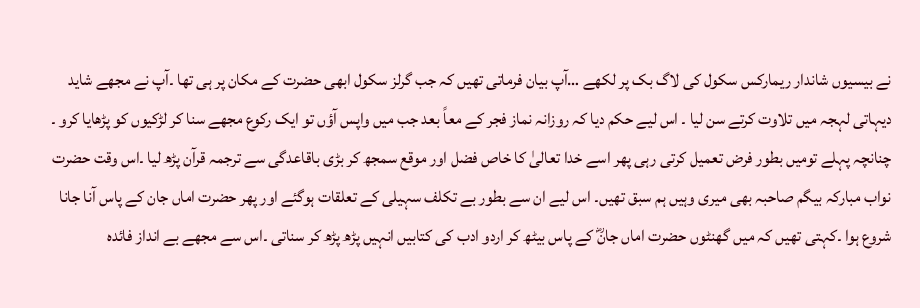نے بیسیوں شاندار ریمارکس سکول کی لاگ بک پر لکھے …آپ بیان فرماتی تھیں کہ جب گرلز سکول ابھی حضرت کے مکان پر ہی تھا ۔آپ نے مجھے شاید دیہاتی لہجہ میں تلاوت کرتے سن لیا ۔ اس لیے حکم دیا کہ روزانہ نماز فجر کے معاً بعد جب میں واپس آؤں تو ایک رکوع مجھے سنا کر لڑکیوں کو پڑھایا کرو ۔ چنانچہ پہلے تومیں بطور فرض تعمیل کرتی رہی پھر اسے خدا تعالیٰ کا خاص فضل اور موقع سمجھ کر بڑی باقاعدگی سے ترجمہ قرآن پڑھ لیا ۔اس وقت حضرت نواب مبارکہ بیگم صاحبہ بھی میری وہیں ہم سبق تھیں۔ اس لیے ان سے بطور بے تکلف سہیلی کے تعلقات ہوگئے اور پھر حضرت اماں جان کے پاس آنا جانا شروع ہوا ۔کہتی تھیں کہ میں گھنٹوں حضرت اماں جانؓ کے پاس بیٹھ کر اردو ادب کی کتابیں انہیں پڑھ پڑھ کر سناتی ۔اس سے مجھے بے انداز فائدہ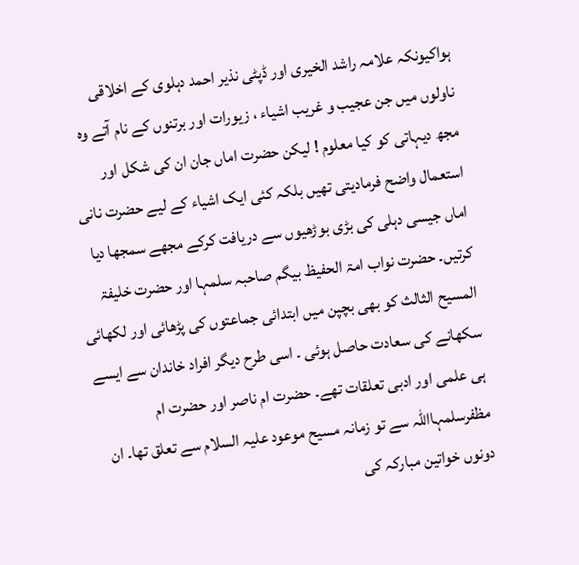ہواکیونکہ علامہ راشد الخیری اور ڈپٹی نذیر احمد دہلوی کے اخلاقی ناولوں میں جن عجیب و غریب اشیاء ، زیورات اور برتنوں کے نام آتے وہ مجھ دیہاتی کو کیا معلوم ! لیکن حضرت اماں جان ان کی شکل اور استعمال واضح فرمادیتی تھیں بلکہ کئی ایک اشیاء کے لیے حضرت نانی اماں جیسی دہلی کی بڑی بوڑھیوں سے دریافت کرکے مجھے سمجھا دیا کرتیں۔ حضرت نواب امۃ الحفیظ بیگم صاحبہ سلمہا اور حضرت خلیفۃ المسیح الثالث کو بھی بچپن میں ابتدائی جماعتوں کی پڑھائی اور لکھائی سکھانے کی سعادت حاصل ہوئی ۔ اسی طرح دیگر افراد خاندان سے ایسے ہی علمی اور ادبی تعلقات تھے۔ حضرت ام ناصر اور حضرت ام مظفرسلمہااللہ سے تو زمانہ مسیح موعود علیہ السلام سے تعلق تھا۔ ان دونوں خواتین مبارکہ کی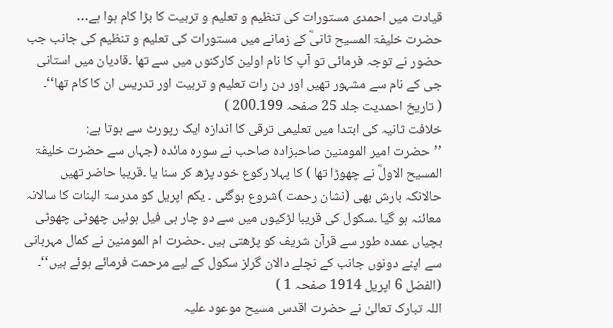قیادت میں احمدی مستورات کی تنظیم و تعلیم و تربیت کا بڑا کام ہوا ہے…
حضرت خلیفۃ المسیح ثانیؓ کے زمانے میں مستورات کی تعلیم و تنظیم کی جانب جب حضور نے توجہ فرمائی تو آپ کا نام اولین کارکنوں میں سے تھا ۔قادیان میں استانی جی کے نام سے مشہور تھیں اور دن رات تعلیم و تربیت اور تدریس ان کا کام تھا‘‘۔
( تاریخ احمدیت جلد 25 صفحہ 199۔200 )
خلافت ثانیہ کی ابتدا میں تعلیمی ترقی کا اندازہ ایک رپورٹ سے ہوتا ہے:
’’حضرت امیر المومنین صاحبزادہ صاحب نے سورہ مائدہ (جہاں سے حضرت خلیفۃ المسیح الاولؓ نے چھوڑا تھا ) کا پہلا رکوع خود پڑھ کر سنا یا ۔قریبا حاضر تھیں حالانکہ بارش بھی (نشان رحمت )شروع ہوگئی ۔ یکم اپریل کو مدرسۃ البنات کا سالانہ معائنہ ہو گیا ۔سکول کی قریبا لڑکیوں میں سے دو چار ہی فیل ہوئیں چھوٹی چھوٹی بچیاں عمدہ طور سے قرآن شریف کو پڑھتی ہیں ۔حضرت ام المومنین نے کمال مہربانی سے اپنے دونوں جانب کے نچلے دالان گرلز سکول کے لیے مرحمت فرمائے ہوئے ہیں‘‘۔
(الفضل 6 اپریل 1914 صفحہ 1 )
اللہ تبارک تعالیٰ نے حضرت اقدس مسیح موعود علیہ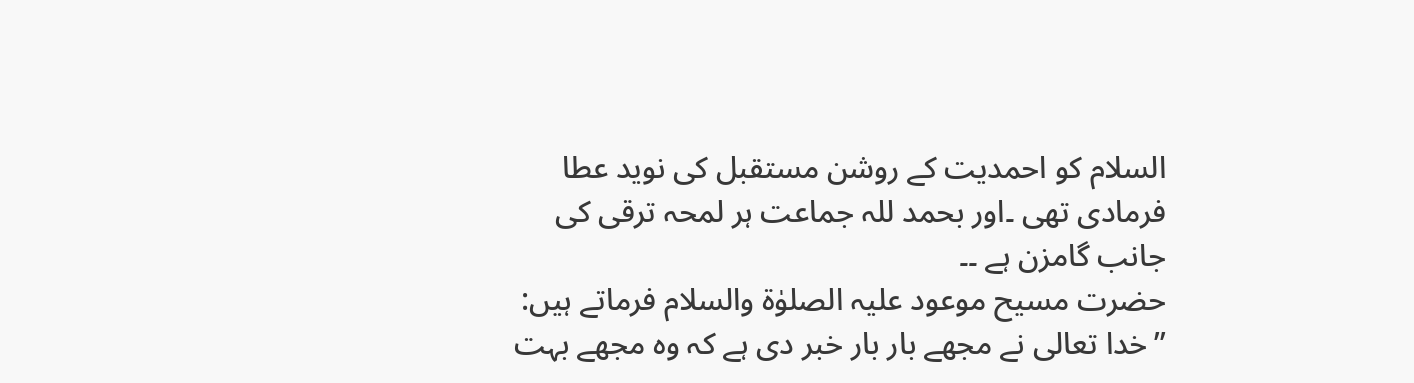السلام کو احمدیت کے روشن مستقبل کی نوید عطا فرمادی تھی ۔اور بحمد للہ جماعت ہر لمحہ ترقی کی جانب گامزن ہے ۔۔
حضرت مسیح موعود علیہ الصلوٰۃ والسلام فرماتے ہیں:
’’خدا تعالی نے مجھے بار بار خبر دی ہے کہ وہ مجھے بہت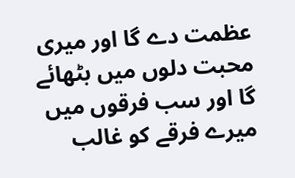عظمت دے گا اور میری محبت دلوں میں بٹھائے گا اور سب فرقوں میں میرے فرقے کو غالب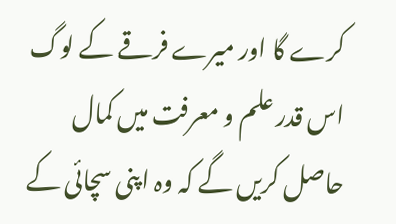کرے گا اور میرے فرقے کے لوگ اس قدر علم و معرفت میں کمال حاصل کریں گے کہ وہ اپنی سچائی کے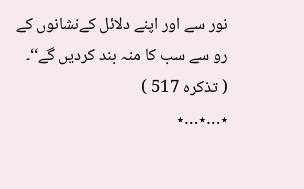نور سے اور اپنے دلائل کےنشانوں کے رو سے سب کا منہ بند کردیں گے‘‘۔
( تذکرہ 517 )
٭…٭…٭